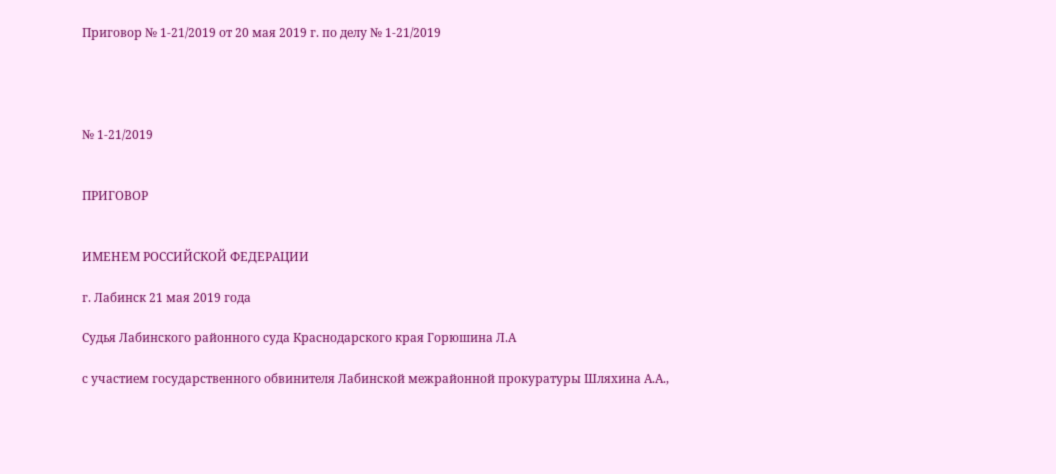Приговор № 1-21/2019 от 20 мая 2019 г. по делу № 1-21/2019




№ 1-21/2019


ПРИГОВОР


ИМЕНЕМ РОССИЙСКОЙ ФЕДЕРАЦИИ

г. Лабинск 21 мая 2019 года

Судья Лабинского районного суда Краснодарского края Горюшина Л.А

с участием государственного обвинителя Лабинской межрайонной прокуратуры Шляхина А.А.,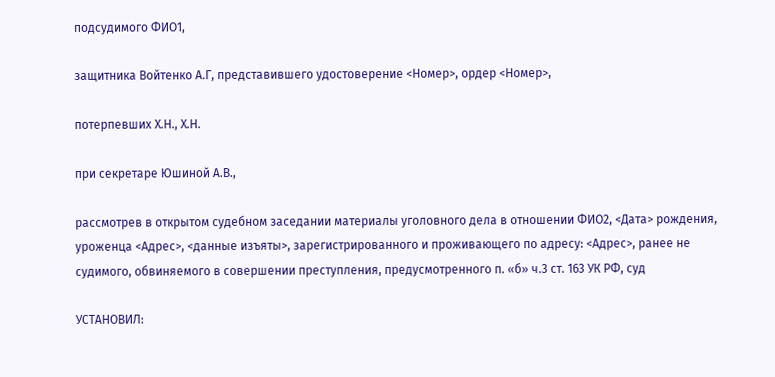подсудимого ФИО1,

защитника Войтенко А.Г, представившего удостоверение <Номер>, ордер <Номер>,

потерпевших Х.Н., Х.Н.

при секретаре Юшиной А.В.,

рассмотрев в открытом судебном заседании материалы уголовного дела в отношении ФИО2, <Дата> рождения, уроженца <Адрес>, <данные изъяты>, зарегистрированного и проживающего по адресу: <Адрес>, ранее не судимого, обвиняемого в совершении преступления, предусмотренного п. «б» ч.3 ст. 163 УК РФ, суд

УСТАНОВИЛ: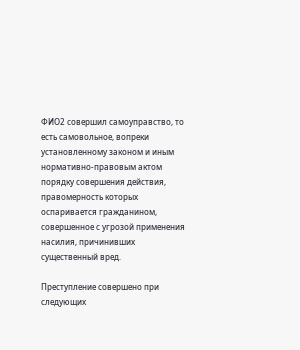ФИО2 совершил самоуправство, то есть самовольное, вопреки установленному законом и иным нормативно-правовым актом порядку совершения действия, правомерность которых оспаривается гражданином, совершенное с угрозой применения насилия, причинивших существенный вред.

Преступление совершено при следующих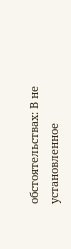обстоятельствах: В не установленное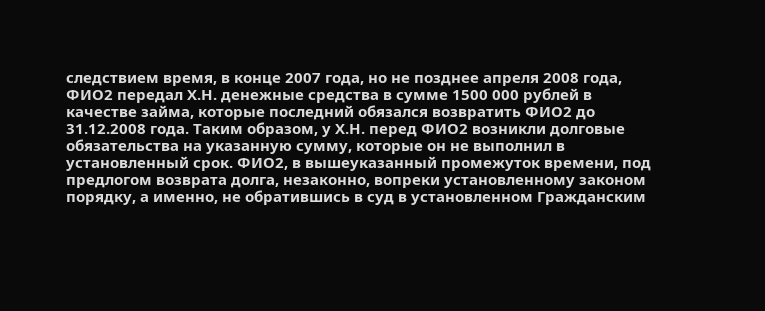следствием время, в конце 2007 года, но не позднее апреля 2008 года, ФИО2 передал Х.Н. денежные средства в сумме 1500 000 рублей в качестве займа, которые последний обязался возвратить ФИО2 до 31.12.2008 года. Таким образом, у Х.Н. перед ФИО2 возникли долговые обязательства на указанную сумму, которые он не выполнил в установленный срок. ФИО2, в вышеуказанный промежуток времени, под предлогом возврата долга, незаконно, вопреки установленному законом порядку, а именно, не обратившись в суд в установленном Гражданским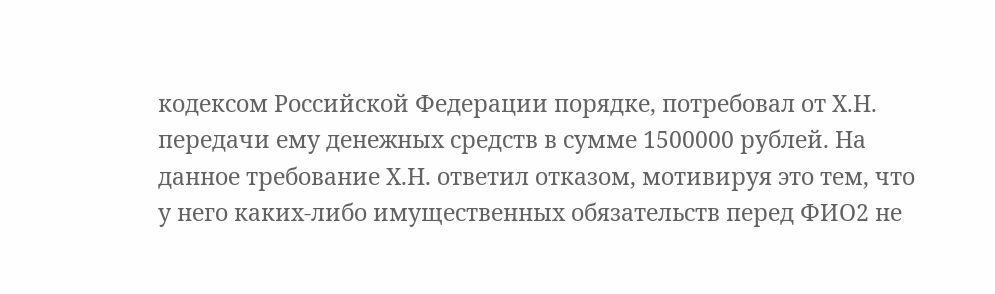кодексом Российской Федерации порядке, потребовал от Х.Н. передачи ему денежных средств в сумме 1500000 рублей. На данное требование Х.Н. ответил отказом, мотивируя это тем, что у него каких-либо имущественных обязательств перед ФИО2 не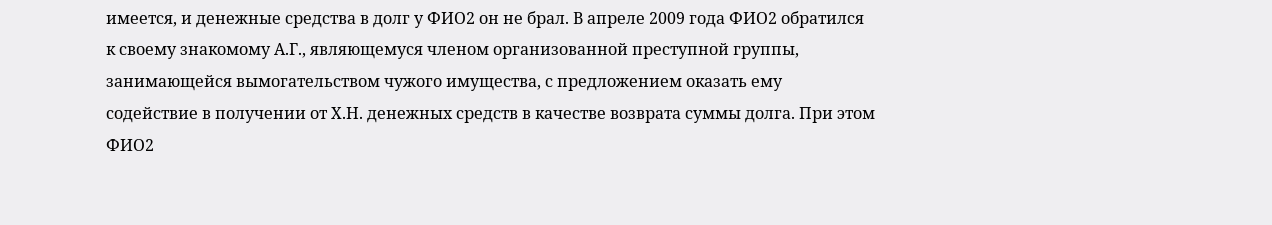имеется, и денежные средства в долг у ФИО2 он не брал. В апреле 2009 года ФИО2 обратился к своему знакомому А.Г., являющемуся членом организованной преступной группы, занимающейся вымогательством чужого имущества, с предложением оказать ему содействие в получении от Х.Н. денежных средств в качестве возврата суммы долга. При этом ФИО2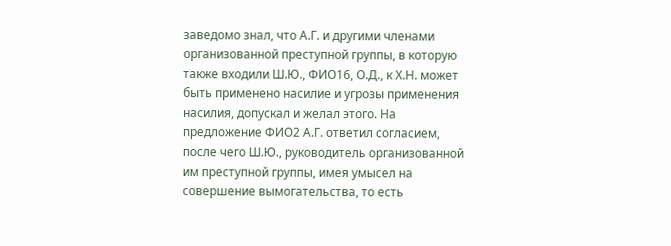заведомо знал, что А.Г. и другими членами организованной преступной группы, в которую также входили Ш.Ю., ФИО16, О.Д., к Х.Н. может быть применено насилие и угрозы применения насилия, допускал и желал этого. На предложение ФИО2 А.Г. ответил согласием, после чего Ш.Ю., руководитель организованной им преступной группы, имея умысел на совершение вымогательства, то есть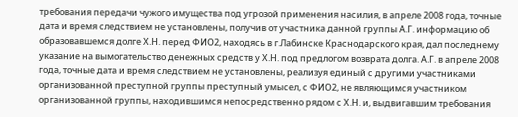требования передачи чужого имущества под угрозой применения насилия, в апреле 2008 года, точные дата и время следствием не установлены, получив от участника данной группы А.Г. информацию об образовавшемся долге Х.Н. перед ФИО2, находясь в г.Лабинске Краснодарского края, дал последнему указание на вымогательство денежных средств у Х.Н. под предлогом возврата долга. А.Г. в апреле 2008 года, точные дата и время следствием не установлены, реализуя единый с другими участниками организованной преступной группы преступный умысел, с ФИО2, не являющимся участником организованной группы, находившимся непосредственно рядом с Х.Н. и, выдвигавшим требования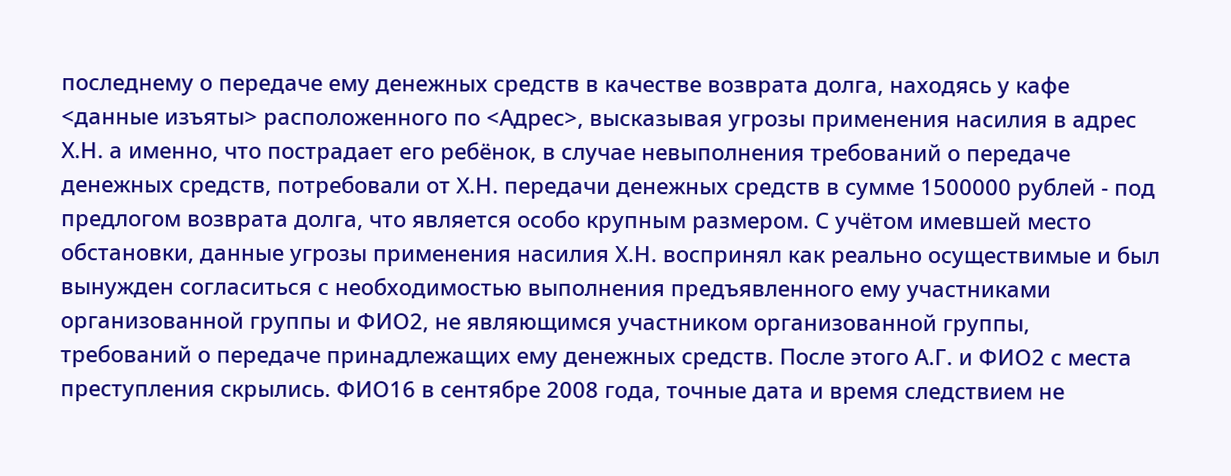последнему о передаче ему денежных средств в качестве возврата долга, находясь у кафе <данные изъяты> расположенного по <Адрес>, высказывая угрозы применения насилия в адрес Х.Н. а именно, что пострадает его ребёнок, в случае невыполнения требований о передаче денежных средств, потребовали от Х.Н. передачи денежных средств в сумме 1500000 рублей - под предлогом возврата долга, что является особо крупным размером. С учётом имевшей место обстановки, данные угрозы применения насилия Х.Н. воспринял как реально осуществимые и был вынужден согласиться с необходимостью выполнения предъявленного ему участниками организованной группы и ФИО2, не являющимся участником организованной группы, требований о передаче принадлежащих ему денежных средств. После этого А.Г. и ФИО2 с места преступления скрылись. ФИО16 в сентябре 2008 года, точные дата и время следствием не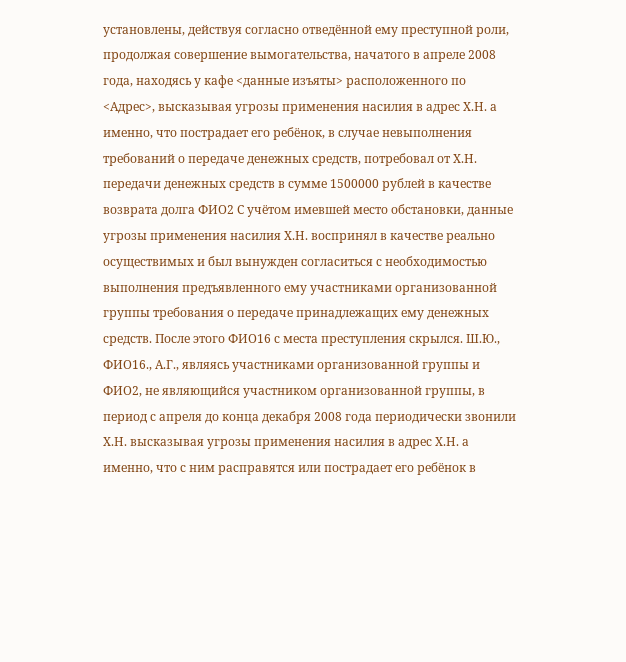установлены, действуя согласно отведённой ему преступной роли, продолжая совершение вымогательства, начатого в апреле 2008 года, находясь у кафе <данные изъяты> расположенного по <Адрес>, высказывая угрозы применения насилия в адрес Х.Н. а именно, что пострадает его ребёнок, в случае невыполнения требований о передаче денежных средств, потребовал от Х.Н. передачи денежных средств в сумме 1500000 рублей в качестве возврата долга ФИО2 С учётом имевшей место обстановки, данные угрозы применения насилия Х.Н. воспринял в качестве реально осуществимых и был вынужден согласиться с необходимостью выполнения предъявленного ему участниками организованной группы требования о передаче принадлежащих ему денежных средств. После этого ФИО16 с места преступления скрылся. Ш.Ю., ФИО16., А.Г., являясь участниками организованной группы и ФИО2, не являющийся участником организованной группы, в период с апреля до конца декабря 2008 года периодически звонили Х.Н. высказывая угрозы применения насилия в адрес Х.Н. а именно, что с ним расправятся или пострадает его ребёнок в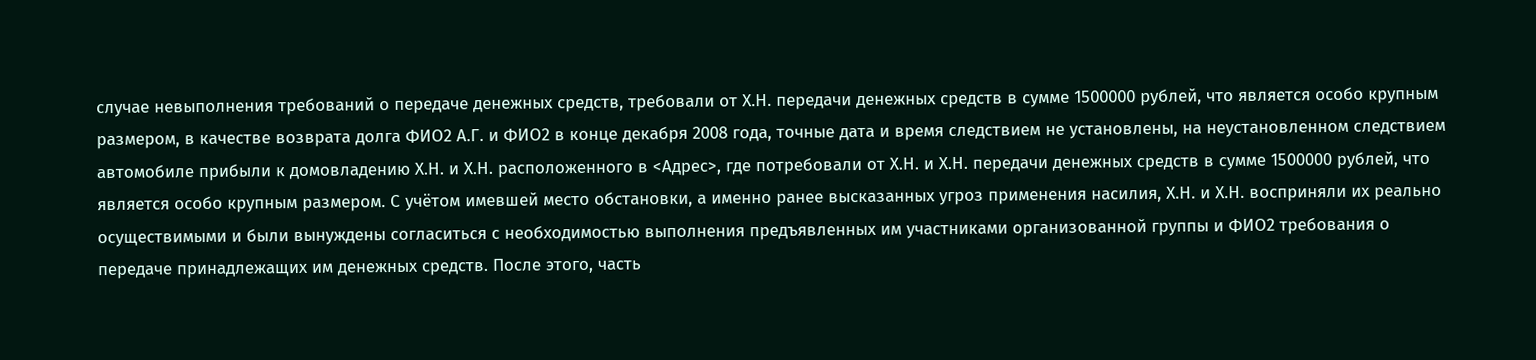случае невыполнения требований о передаче денежных средств, требовали от Х.Н. передачи денежных средств в сумме 1500000 рублей, что является особо крупным размером, в качестве возврата долга ФИО2 А.Г. и ФИО2 в конце декабря 2008 года, точные дата и время следствием не установлены, на неустановленном следствием автомобиле прибыли к домовладению Х.Н. и Х.Н. расположенного в <Адрес>, где потребовали от Х.Н. и Х.Н. передачи денежных средств в сумме 1500000 рублей, что является особо крупным размером. С учётом имевшей место обстановки, а именно ранее высказанных угроз применения насилия, Х.Н. и Х.Н. восприняли их реально осуществимыми и были вынуждены согласиться с необходимостью выполнения предъявленных им участниками организованной группы и ФИО2 требования о передаче принадлежащих им денежных средств. После этого, часть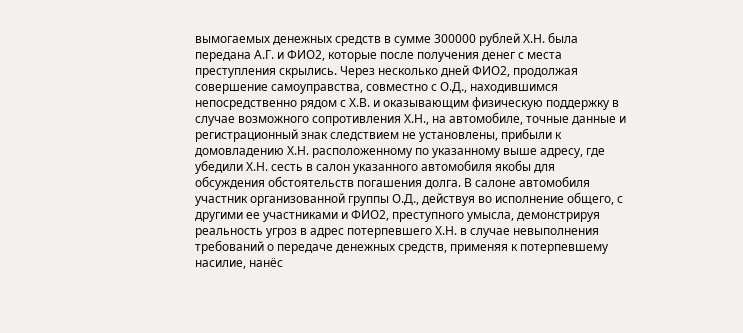вымогаемых денежных средств в сумме 300000 рублей Х.Н. была передана А.Г. и ФИО2, которые после получения денег с места преступления скрылись. Через несколько дней ФИО2, продолжая совершение самоуправства, совместно с О.Д., находившимся непосредственно рядом с Х.В. и оказывающим физическую поддержку в случае возможного сопротивления Х.Н., на автомобиле, точные данные и регистрационный знак следствием не установлены, прибыли к домовладению Х.Н. расположенному по указанному выше адресу, где убедили Х.Н. сесть в салон указанного автомобиля якобы для обсуждения обстоятельств погашения долга. В салоне автомобиля участник организованной группы О.Д., действуя во исполнение общего, с другими ее участниками и ФИО2, преступного умысла, демонстрируя реальность угроз в адрес потерпевшего Х.Н. в случае невыполнения требований о передаче денежных средств, применяя к потерпевшему насилие, нанёс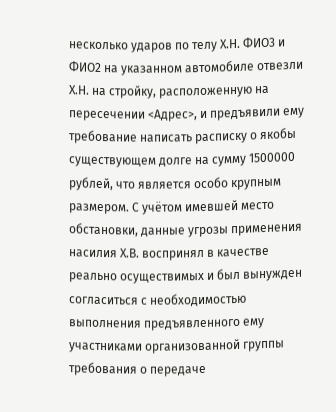несколько ударов по телу Х.Н. ФИО3 и ФИО2 на указанном автомобиле отвезли Х.Н. на стройку, расположенную на пересечении <Адрес>, и предъявили ему требование написать расписку о якобы существующем долге на сумму 1500000 рублей, что является особо крупным размером. С учётом имевшей место обстановки, данные угрозы применения насилия Х.В. воспринял в качестве реально осуществимых и был вынужден согласиться с необходимостью выполнения предъявленного ему участниками организованной группы требования о передаче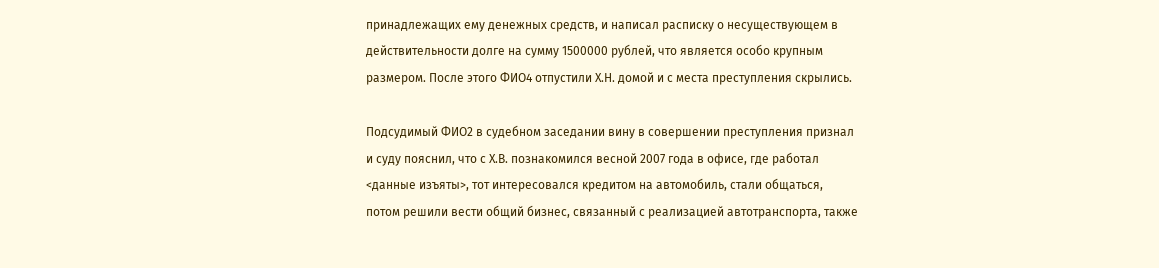принадлежащих ему денежных средств, и написал расписку о несуществующем в действительности долге на сумму 1500000 рублей, что является особо крупным размером. После этого ФИО4 отпустили Х.Н. домой и с места преступления скрылись.

Подсудимый ФИО2 в судебном заседании вину в совершении преступления признал и суду пояснил, что с Х.В. познакомился весной 2007 года в офисе, где работал <данные изъяты>, тот интересовался кредитом на автомобиль, стали общаться, потом решили вести общий бизнес, связанный с реализацией автотранспорта, также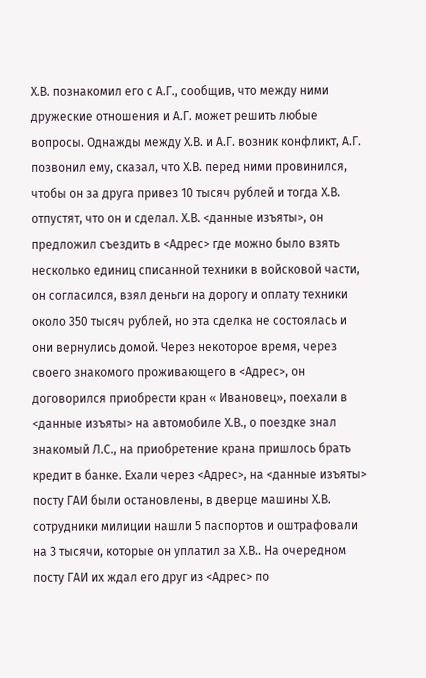Х.В. познакомил его с А.Г., сообщив, что между ними дружеские отношения и А.Г. может решить любые вопросы. Однажды между Х.В. и А.Г. возник конфликт, А.Г. позвонил ему, сказал, что Х.В. перед ними провинился, чтобы он за друга привез 10 тысяч рублей и тогда Х.В. отпустят, что он и сделал. Х.В. <данные изъяты>, он предложил съездить в <Адрес> где можно было взять несколько единиц списанной техники в войсковой части, он согласился, взял деньги на дорогу и оплату техники около 350 тысяч рублей, но эта сделка не состоялась и они вернулись домой. Через некоторое время, через своего знакомого проживающего в <Адрес>, он договорился приобрести кран « Ивановец», поехали в <данные изъяты> на автомобиле Х.В., о поездке знал знакомый Л.С., на приобретение крана пришлось брать кредит в банке. Ехали через <Адрес>, на <данные изъяты> посту ГАИ были остановлены, в дверце машины Х.В. сотрудники милиции нашли 5 паспортов и оштрафовали на 3 тысячи, которые он уплатил за Х.В.. На очередном посту ГАИ их ждал его друг из <Адрес> по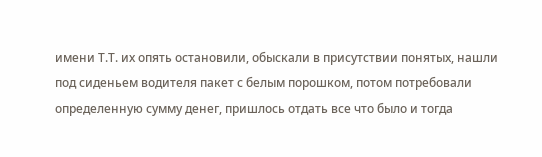имени Т.Т. их опять остановили, обыскали в присутствии понятых, нашли под сиденьем водителя пакет с белым порошком, потом потребовали определенную сумму денег, пришлось отдать все что было и тогда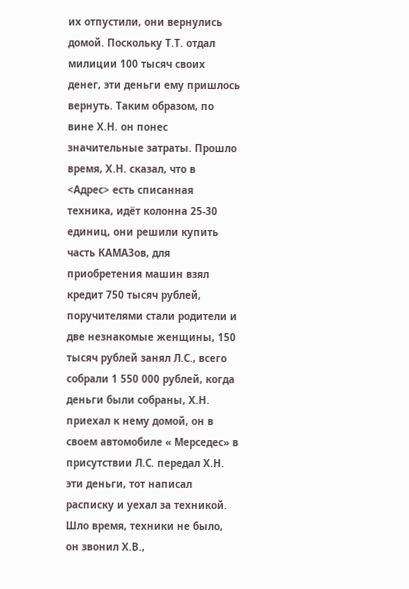их отпустили, они вернулись домой. Поскольку Т.Т. отдал милиции 100 тысяч своих денег, эти деньги ему пришлось вернуть. Таким образом, по вине Х.Н. он понес значительные затраты. Прошло время, Х.Н. сказал, что в <Адрес> есть списанная техника, идёт колонна 25-30 единиц, они решили купить часть КАМАЗов, для приобретения машин взял кредит 750 тысяч рублей, поручителями стали родители и две незнакомые женщины, 150 тысяч рублей занял Л.С., всего собрали 1 550 000 рублей, когда деньги были собраны, Х.Н. приехал к нему домой, он в своем автомобиле « Мерседес» в присутствии Л.С. передал Х.Н. эти деньги, тот написал расписку и уехал за техникой. Шло время, техники не было, он звонил Х.В.,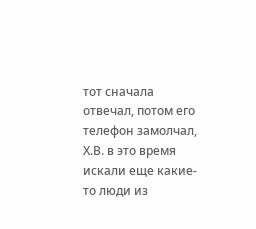тот сначала отвечал, потом его телефон замолчал, Х.В. в это время искали еще какие-то люди из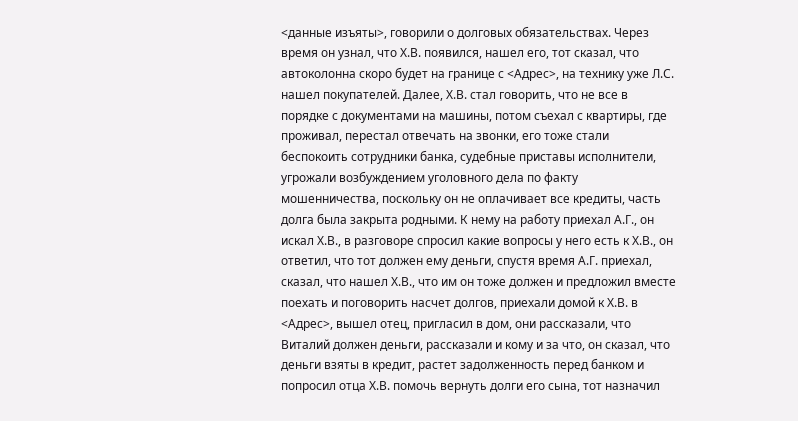<данные изъяты>, говорили о долговых обязательствах. Через время он узнал, что Х.В. появился, нашел его, тот сказал, что автоколонна скоро будет на границе с <Адрес>, на технику уже Л.С. нашел покупателей. Далее, Х.В. стал говорить, что не все в порядке с документами на машины, потом съехал с квартиры, где проживал, перестал отвечать на звонки, его тоже стали беспокоить сотрудники банка, судебные приставы исполнители, угрожали возбуждением уголовного дела по факту мошенничества, поскольку он не оплачивает все кредиты, часть долга была закрыта родными. К нему на работу приехал А.Г., он искал Х.В., в разговоре спросил какие вопросы у него есть к Х.В., он ответил, что тот должен ему деньги, спустя время А.Г. приехал, сказал, что нашел Х.В., что им он тоже должен и предложил вместе поехать и поговорить насчет долгов, приехали домой к Х.В. в <Адрес>, вышел отец, пригласил в дом, они рассказали, что Виталий должен деньги, рассказали и кому и за что, он сказал, что деньги взяты в кредит, растет задолженность перед банком и попросил отца Х.В. помочь вернуть долги его сына, тот назначил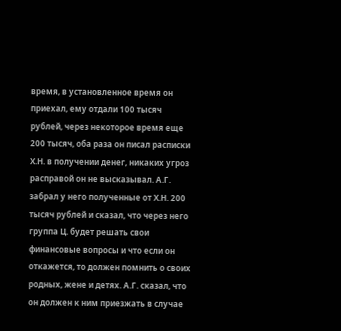время, в установленное время он приехал, ему отдали 100 тысяч рублей, через некоторое время еще 200 тысяч, оба раза он писал расписки Х.Н. в получении денег, никаких угроз расправой он не высказывал. А.Г. забрал у него полученные от Х.Н. 200 тысяч рублей и сказал, что через него группа Ц. будет решать свои финансовые вопросы и что если он откажется, то должен помнить о своих родных, жене и детях. А.Г. сказал, что он должен к ним приезжать в случае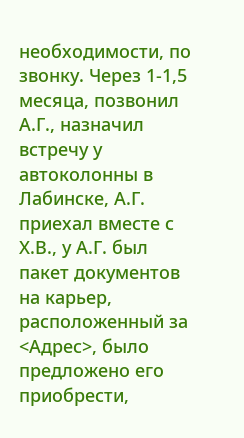необходимости, по звонку. Через 1-1,5 месяца, позвонил А.Г., назначил встречу у автоколонны в Лабинске, А.Г. приехал вместе с Х.В., у А.Г. был пакет документов на карьер, расположенный за <Адрес>, было предложено его приобрести,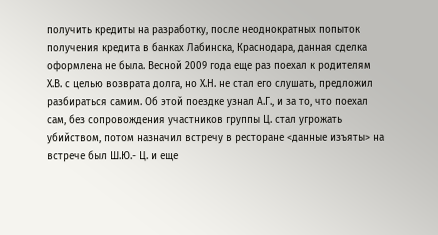получить кредиты на разработку, после неоднократных попыток получения кредита в банках Лабинска, Краснодара, данная сделка оформлена не была. Весной 2009 года еще раз поехал к родителям Х.В. с целью возврата долга, но Х.Н. не стал его слушать, предложил разбираться самим. Об этой поездке узнал А.Г., и за то, что поехал сам, без сопровождения участников группы Ц. стал угрожать убийством, потом назначил встречу в ресторане <данные изъяты> на встрече был Ш.Ю.- Ц. и еще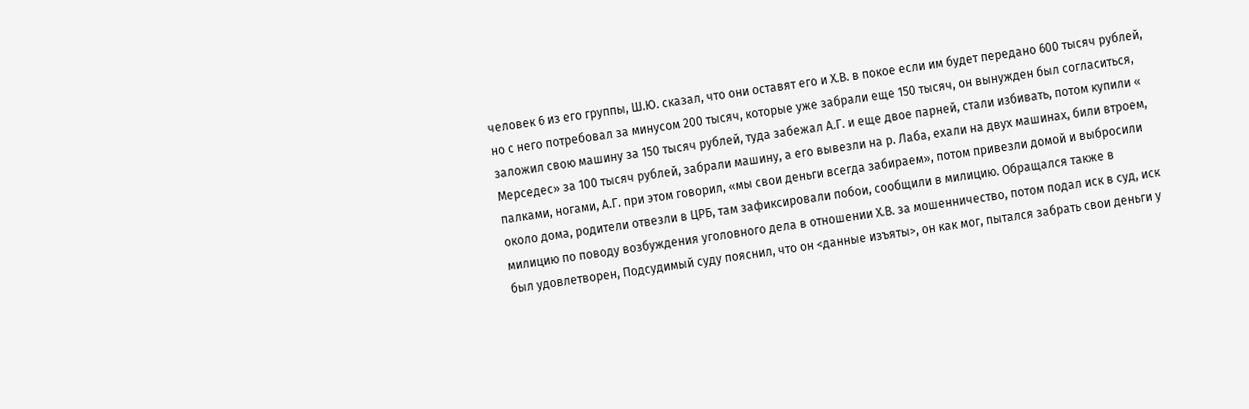человек 6 из его группы, Ш.Ю. сказал, что они оставят его и Х.В. в покое если им будет передано 600 тысяч рублей, но с него потребовал за минусом 200 тысяч, которые уже забрали еще 150 тысяч, он вынужден был согласиться, заложил свою машину за 150 тысяч рублей, туда забежал А.Г. и еще двое парней, стали избивать, потом купили « Мерседес» за 100 тысяч рублей, забрали машину, а его вывезли на р. Лаба, ехали на двух машинах, били втроем, палками, ногами, А.Г. при этом говорил, «мы свои деньги всегда забираем», потом привезли домой и выбросили около дома, родители отвезли в ЦРБ, там зафиксировали побои, сообщили в милицию. Обращался также в милицию по поводу возбуждения уголовного дела в отношении Х.В. за мошенничество, потом подал иск в суд, иск был удовлетворен, Подсудимый суду пояснил, что он <данные изъяты>, он как мог, пытался забрать свои деньги у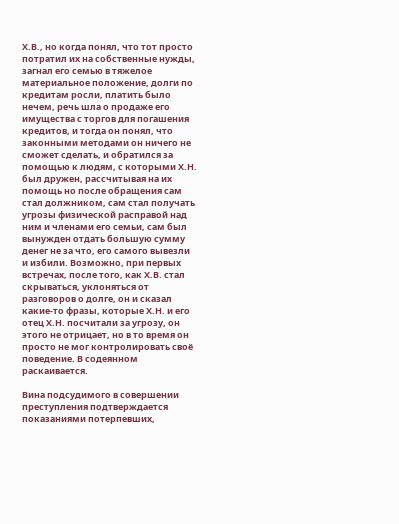Х.В., но когда понял, что тот просто потратил их на собственные нужды, загнал его семью в тяжелое материальное положение, долги по кредитам росли, платить было нечем, речь шла о продаже его имущества с торгов для погашения кредитов, и тогда он понял, что законными методами он ничего не сможет сделать, и обратился за помощью к людям, с которыми Х.Н. был дружен, рассчитывая на их помощь но после обращения сам стал должником, сам стал получать угрозы физической расправой над ним и членами его семьи, сам был вынужден отдать большую сумму денег не за что, его самого вывезли и избили. Возможно, при первых встречах, после того, как Х.В. стал скрываться, уклоняться от разговоров о долге, он и сказал какие-то фразы, которые Х.Н. и его отец Х.Н. посчитали за угрозу, он этого не отрицает, но в то время он просто не мог контролировать своё поведение. В содеянном раскаивается.

Вина подсудимого в совершении преступления подтверждается показаниями потерпевших,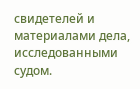свидетелей и материалами дела, исследованными судом.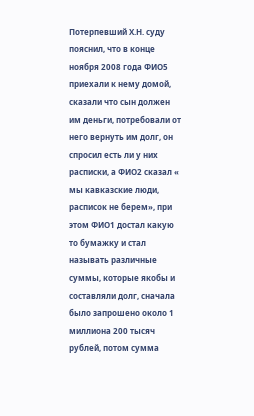Потерпевший Х.Н. суду пояснил, что в конце ноября 2008 года ФИО5 приехали к нему домой, сказали что сын должен им деньги, потребовали от него вернуть им долг, он спросил есть ли у них расписки, а ФИО2 сказал « мы кавказские люди, расписок не берем», при этом ФИО1 достал какую то бумажку и стал называть различные суммы, которые якобы и составляли долг, сначала было запрошено около 1 миллиона 200 тысяч рублей, потом сумма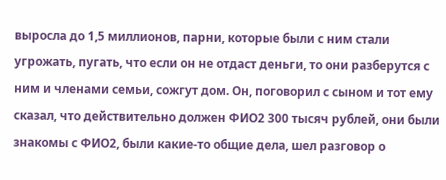выросла до 1,5 миллионов, парни, которые были с ним стали угрожать, пугать, что если он не отдаст деньги, то они разберутся с ним и членами семьи, сожгут дом. Он, поговорил с сыном и тот ему сказал, что действительно должен ФИО2 300 тысяч рублей, они были знакомы с ФИО2, были какие-то общие дела, шел разговор о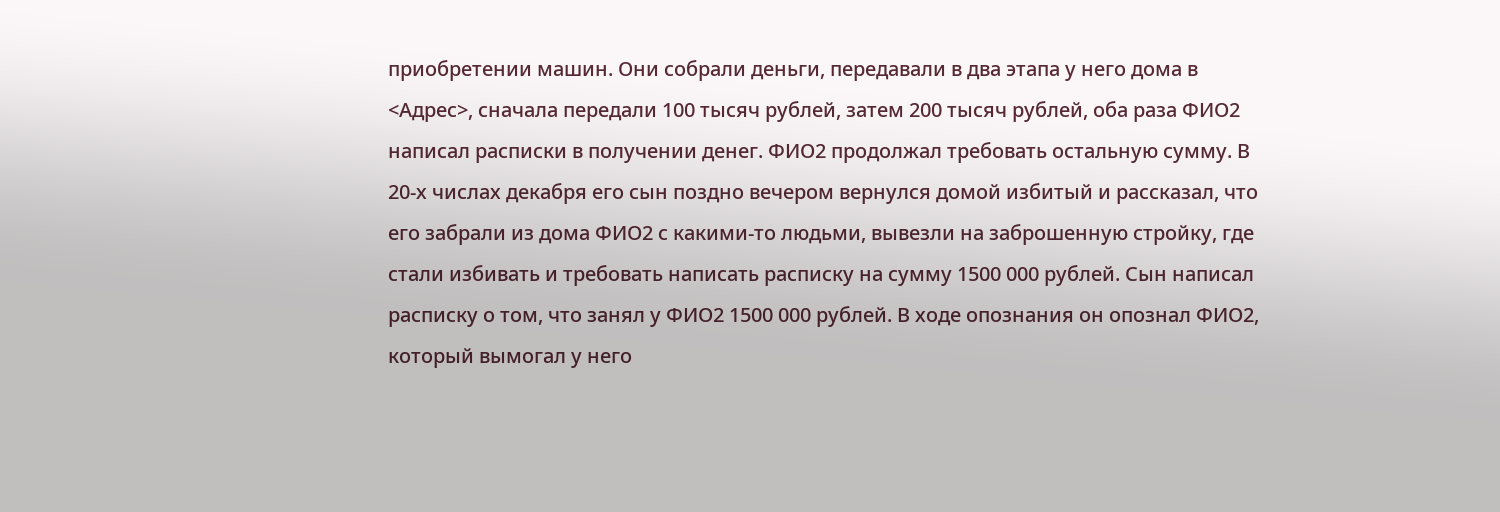приобретении машин. Они собрали деньги, передавали в два этапа у него дома в <Адрес>, сначала передали 100 тысяч рублей, затем 200 тысяч рублей, оба раза ФИО2 написал расписки в получении денег. ФИО2 продолжал требовать остальную сумму. В 20-х числах декабря его сын поздно вечером вернулся домой избитый и рассказал, что его забрали из дома ФИО2 с какими-то людьми, вывезли на заброшенную стройку, где стали избивать и требовать написать расписку на сумму 1500 000 рублей. Сын написал расписку о том, что занял у ФИО2 1500 000 рублей. В ходе опознания он опознал ФИО2, который вымогал у него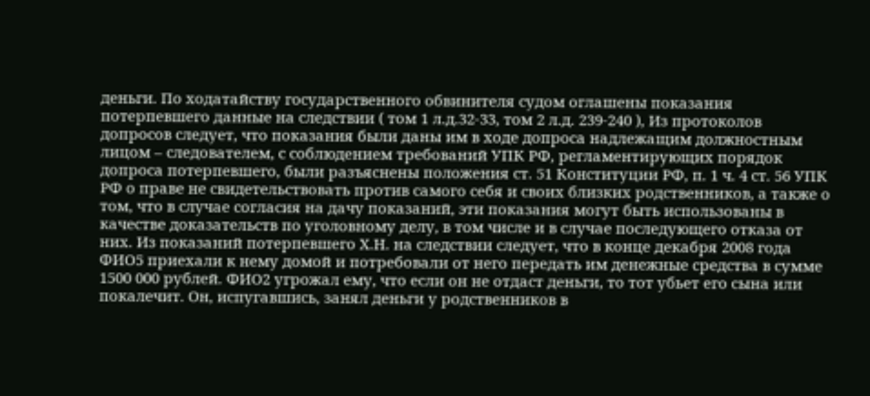деньги. По ходатайству государственного обвинителя судом оглашены показания потерпевшего данные на следствии ( том 1 л.д.32-33, том 2 л.д. 239-240 ), Из протоколов допросов следует, что показания были даны им в ходе допроса надлежащим должностным лицом – следователем, с соблюдением требований УПК РФ, регламентирующих порядок допроса потерпевшего, были разъяснены положения ст. 51 Конституции РФ, п. 1 ч. 4 ст. 56 УПК РФ о праве не свидетельствовать против самого себя и своих близких родственников, а также о том, что в случае согласия на дачу показаний, эти показания могут быть использованы в качестве доказательств по уголовному делу, в том числе и в случае последующего отказа от них. Из показаний потерпевшего Х.Н. на следствии следует, что в конце декабря 2008 года ФИО5 приехали к нему домой и потребовали от него передать им денежные средства в сумме 1500 000 рублей. ФИО2 угрожал ему, что если он не отдаст деньги, то тот убьет его сына или покалечит. Он, испугавшись, занял деньги у родственников в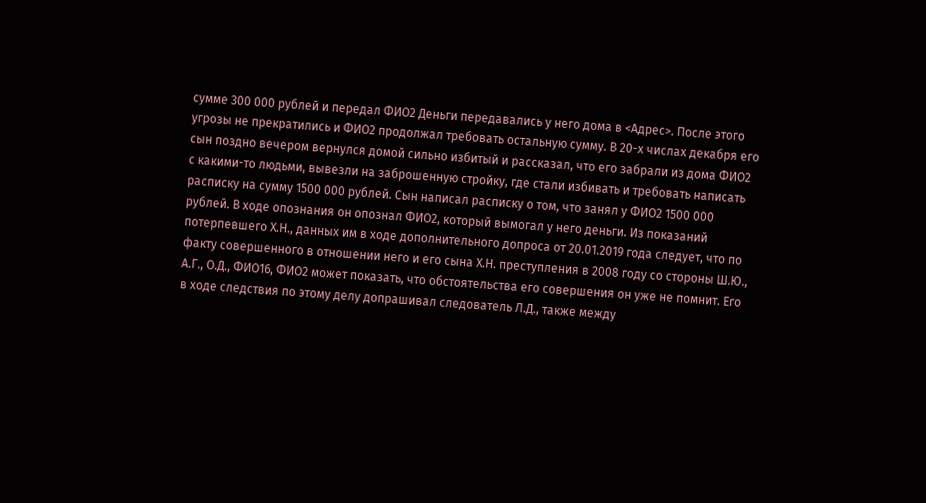сумме 300 000 рублей и передал ФИО2 Деньги передавались у него дома в <Адрес>. После этого угрозы не прекратились и ФИО2 продолжал требовать остальную сумму. В 20-х числах декабря его сын поздно вечером вернулся домой сильно избитый и рассказал, что его забрали из дома ФИО2 с какими-то людьми, вывезли на заброшенную стройку, где стали избивать и требовать написать расписку на сумму 1500 000 рублей. Сын написал расписку о том, что занял у ФИО2 1500 000 рублей. В ходе опознания он опознал ФИО2, который вымогал у него деньги. Из показаний потерпевшего Х.Н., данных им в ходе дополнительного допроса от 20.01.2019 года следует, что по факту совершенного в отношении него и его сына Х.Н. преступления в 2008 году со стороны Ш.Ю., А.Г., О.Д., ФИО16, ФИО2 может показать, что обстоятельства его совершения он уже не помнит. Его в ходе следствия по этому делу допрашивал следователь Л.Д., также между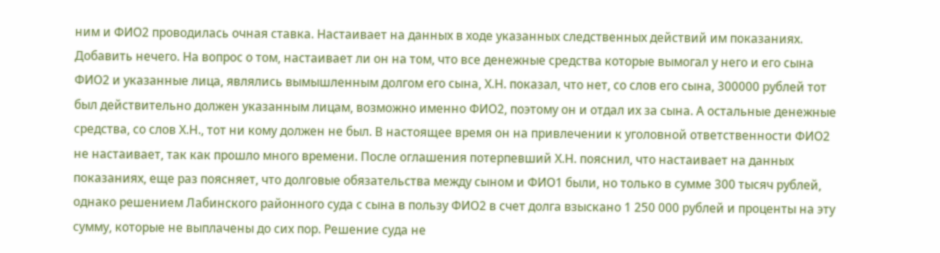ним и ФИО2 проводилась очная ставка. Настаивает на данных в ходе указанных следственных действий им показаниях. Добавить нечего. На вопрос о том, настаивает ли он на том, что все денежные средства которые вымогал у него и его сына ФИО2 и указанные лица, являлись вымышленным долгом его сына, Х.Н. показал, что нет, со слов его сына, 300000 рублей тот был действительно должен указанным лицам, возможно именно ФИО2, поэтому он и отдал их за сына. А остальные денежные средства, со слов Х.Н., тот ни кому должен не был. В настоящее время он на привлечении к уголовной ответственности ФИО2 не настаивает, так как прошло много времени. После оглашения потерпевший Х.Н. пояснил, что настаивает на данных показаниях, еще раз поясняет, что долговые обязательства между сыном и ФИО1 были, но только в сумме 300 тысяч рублей, однако решением Лабинского районного суда с сына в пользу ФИО2 в счет долга взыскано 1 250 000 рублей и проценты на эту сумму, которые не выплачены до сих пор. Решение суда не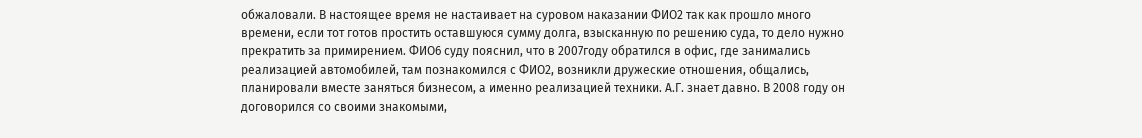обжаловали. В настоящее время не настаивает на суровом наказании ФИО2 так как прошло много времени, если тот готов простить оставшуюся сумму долга, взысканную по решению суда, то дело нужно прекратить за примирением. ФИО6 суду пояснил, что в 2007году обратился в офис, где занимались реализацией автомобилей, там познакомился с ФИО2, возникли дружеские отношения, общались, планировали вместе заняться бизнесом, а именно реализацией техники. А.Г. знает давно. В 2008 году он договорился со своими знакомыми,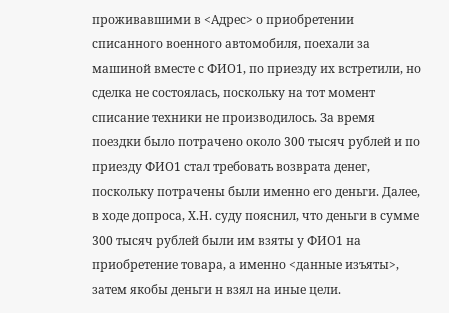проживавшими в <Адрес> о приобретении списанного военного автомобиля, поехали за машиной вместе с ФИО1, по приезду их встретили, но сделка не состоялась, поскольку на тот момент списание техники не производилось. За время поездки было потрачено около 300 тысяч рублей и по приезду ФИО1 стал требовать возврата денег, поскольку потрачены были именно его деньги. Далее, в ходе допроса, Х.Н. суду пояснил, что деньги в сумме 300 тысяч рублей были им взяты у ФИО1 на приобретение товара, а именно <данные изъяты>, затем якобы деньги н взял на иные цели.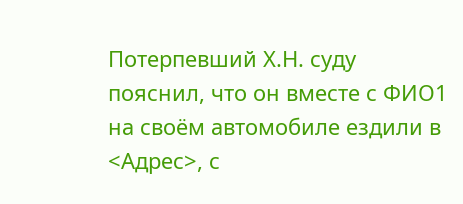Потерпевший Х.Н. суду пояснил, что он вместе с ФИО1 на своём автомобиле ездили в <Адрес>, с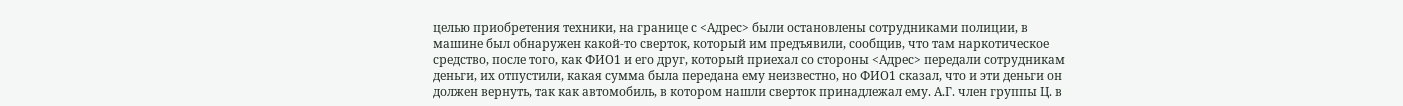целью приобретения техники, на границе с <Адрес> были остановлены сотрудниками полиции, в машине был обнаружен какой-то сверток, который им предъявили, сообщив, что там наркотическое средство, после того, как ФИО1 и его друг, который приехал со стороны <Адрес> передали сотрудникам деньги, их отпустили, какая сумма была передана ему неизвестно, но ФИО1 сказал, что и эти деньги он должен вернуть, так как автомобиль, в котором нашли сверток принадлежал ему. А.Г. член группы Ц. в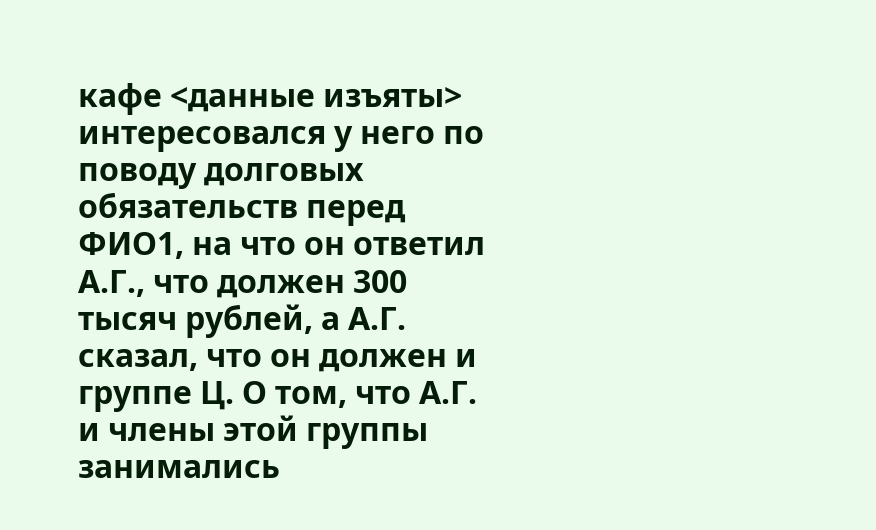кафе <данные изъяты> интересовался у него по поводу долговых обязательств перед ФИО1, на что он ответил А.Г., что должен 300 тысяч рублей, а А.Г. сказал, что он должен и группе Ц. О том, что А.Г. и члены этой группы занимались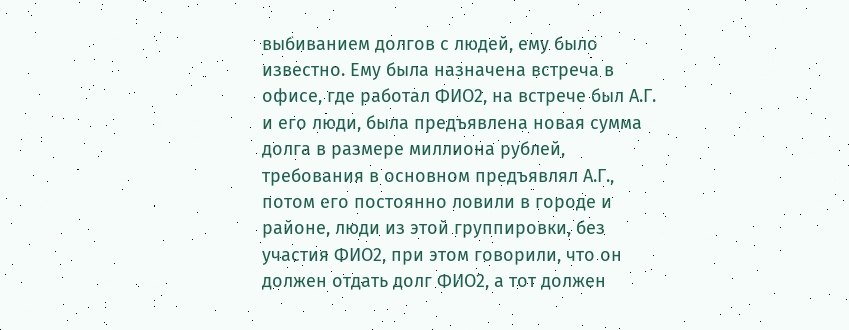выбиванием долгов с людей, ему было известно. Ему была назначена встреча в офисе, где работал ФИО2, на встрече был А.Г. и его люди, была предъявлена новая сумма долга в размере миллиона рублей, требования в основном предъявлял А.Г., потом его постоянно ловили в городе и районе, люди из этой группировки, без участия ФИО2, при этом говорили, что он должен отдать долг ФИО2, а тот должен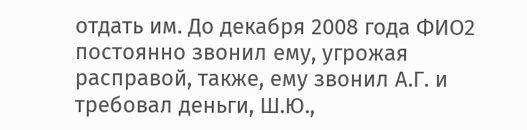отдать им. До декабря 2008 года ФИО2 постоянно звонил ему, угрожая расправой, также, ему звонил А.Г. и требовал деньги, Ш.Ю.,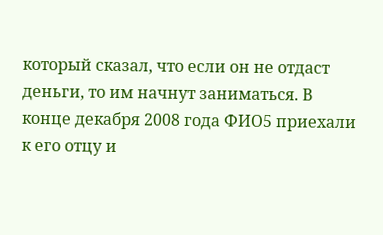который сказал, что если он не отдаст деньги, то им начнут заниматься. В конце декабря 2008 года ФИО5 приехали к его отцу и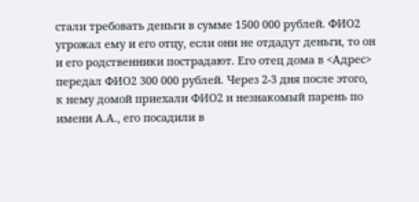стали требовать деньги в сумме 1500 000 рублей. ФИО2 угрожал ему и его отцу, если они не отдадут деньги, то он и его родственники пострадают. Его отец дома в <Адрес> передал ФИО2 300 000 рублей. Через 2-3 дня после этого, к нему домой приехали ФИО2 и незнакомый парень по имени А.А., его посадили в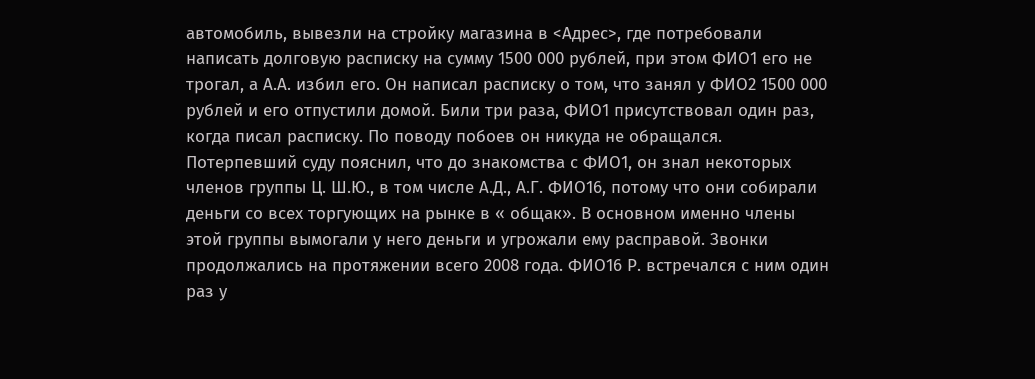автомобиль, вывезли на стройку магазина в <Адрес>, где потребовали написать долговую расписку на сумму 1500 000 рублей, при этом ФИО1 его не трогал, а А.А. избил его. Он написал расписку о том, что занял у ФИО2 1500 000 рублей и его отпустили домой. Били три раза, ФИО1 присутствовал один раз, когда писал расписку. По поводу побоев он никуда не обращался. Потерпевший суду пояснил, что до знакомства с ФИО1, он знал некоторых членов группы Ц. Ш.Ю., в том числе А.Д., А.Г. ФИО16, потому что они собирали деньги со всех торгующих на рынке в « общак». В основном именно члены этой группы вымогали у него деньги и угрожали ему расправой. Звонки продолжались на протяжении всего 2008 года. ФИО16 Р. встречался с ним один раз у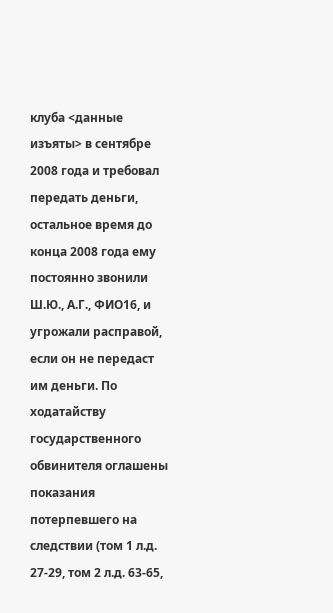клуба <данные изъяты> в сентябре 2008 года и требовал передать деньги, остальное время до конца 2008 года ему постоянно звонили Ш.Ю., А.Г., ФИО16, и угрожали расправой, если он не передаст им деньги. По ходатайству государственного обвинителя оглашены показания потерпевшего на следствии (том 1 л.д. 27-29, том 2 л.д. 63-65,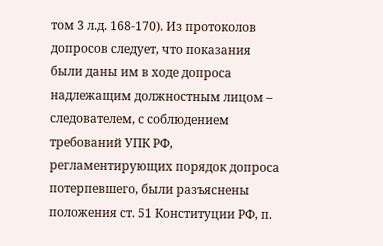том 3 л.д. 168-170). Из протоколов допросов следует, что показания были даны им в ходе допроса надлежащим должностным лицом – следователем, с соблюдением требований УПК РФ, регламентирующих порядок допроса потерпевшего, были разъяснены положения ст. 51 Конституции РФ, п.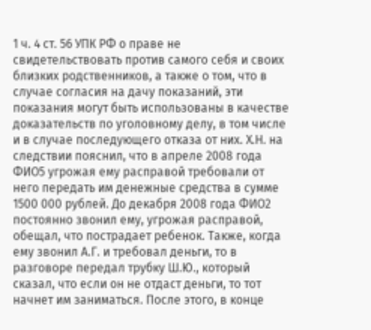1 ч. 4 ст. 56 УПК РФ о праве не свидетельствовать против самого себя и своих близких родственников, а также о том, что в случае согласия на дачу показаний, эти показания могут быть использованы в качестве доказательств по уголовному делу, в том числе и в случае последующего отказа от них. Х.Н. на следствии пояснил, что в апреле 2008 года ФИО5 угрожая ему расправой требовали от него передать им денежные средства в сумме 1500 000 рублей. До декабря 2008 года ФИО2 постоянно звонил ему, угрожая расправой, обещал, что пострадает ребенок. Также, когда ему звонил А.Г. и требовал деньги, то в разговоре передал трубку Ш.Ю., который сказал, что если он не отдаст деньги, то тот начнет им заниматься. После этого, в конце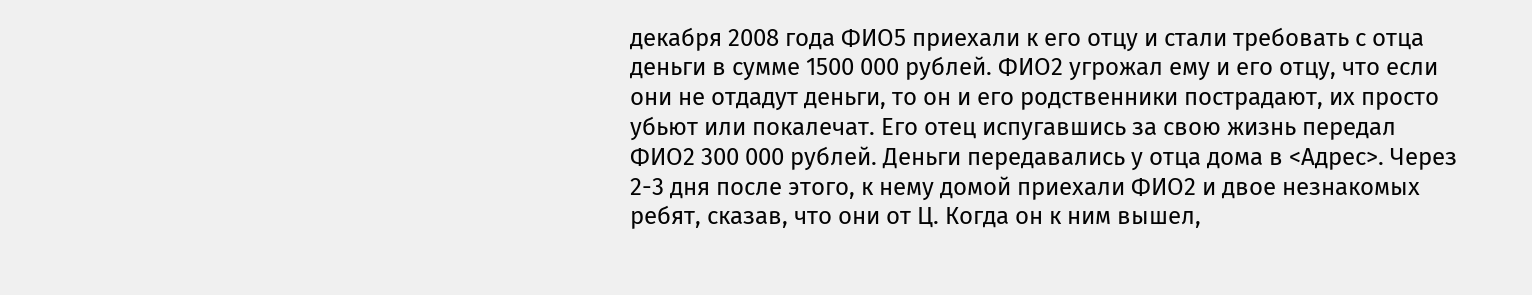декабря 2008 года ФИО5 приехали к его отцу и стали требовать с отца деньги в сумме 1500 000 рублей. ФИО2 угрожал ему и его отцу, что если они не отдадут деньги, то он и его родственники пострадают, их просто убьют или покалечат. Его отец испугавшись за свою жизнь передал ФИО2 300 000 рублей. Деньги передавались у отца дома в <Адрес>. Через 2-3 дня после этого, к нему домой приехали ФИО2 и двое незнакомых ребят, сказав, что они от Ц. Когда он к ним вышел,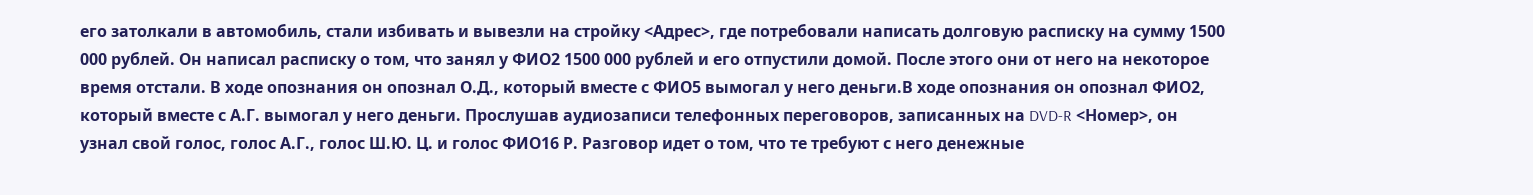его затолкали в автомобиль, стали избивать и вывезли на стройку <Адрес>, где потребовали написать долговую расписку на сумму 1500 000 рублей. Он написал расписку о том, что занял у ФИО2 1500 000 рублей и его отпустили домой. После этого они от него на некоторое время отстали. В ходе опознания он опознал О.Д., который вместе с ФИО5 вымогал у него деньги.В ходе опознания он опознал ФИО2, который вместе с А.Г. вымогал у него деньги. Прослушав аудиозаписи телефонных переговоров, записанных на DVD-R <Номер>, он узнал свой голос, голос А.Г., голос Ш.Ю. Ц. и голос ФИО16 Р. Разговор идет о том, что те требуют с него денежные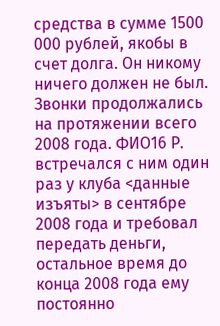средства в сумме 1500 000 рублей, якобы в счет долга. Он никому ничего должен не был. Звонки продолжались на протяжении всего 2008 года. ФИО16 Р. встречался с ним один раз у клуба <данные изъяты> в сентябре 2008 года и требовал передать деньги, остальное время до конца 2008 года ему постоянно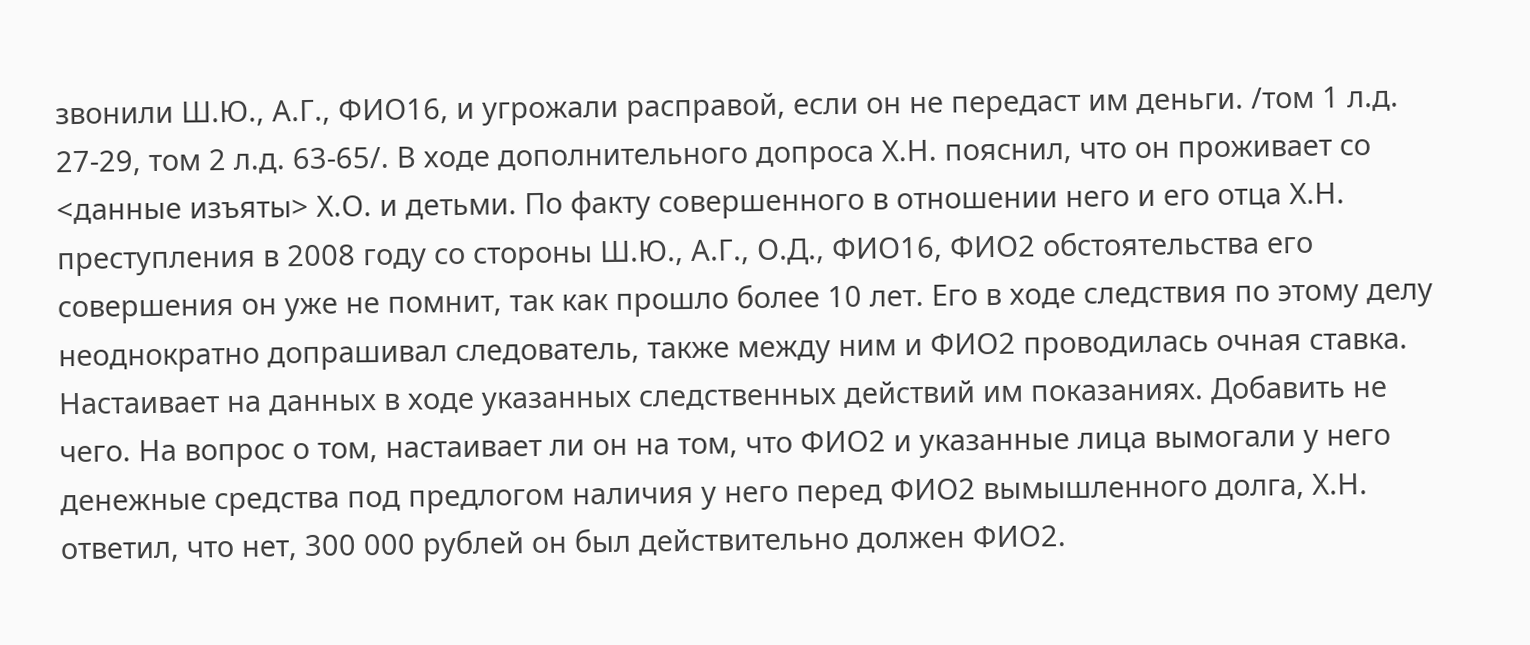звонили Ш.Ю., А.Г., ФИО16, и угрожали расправой, если он не передаст им деньги. /том 1 л.д. 27-29, том 2 л.д. 63-65/. В ходе дополнительного допроса Х.Н. пояснил, что он проживает со <данные изъяты> Х.О. и детьми. По факту совершенного в отношении него и его отца Х.Н. преступления в 2008 году со стороны Ш.Ю., А.Г., О.Д., ФИО16, ФИО2 обстоятельства его совершения он уже не помнит, так как прошло более 10 лет. Его в ходе следствия по этому делу неоднократно допрашивал следователь, также между ним и ФИО2 проводилась очная ставка. Настаивает на данных в ходе указанных следственных действий им показаниях. Добавить не чего. На вопрос о том, настаивает ли он на том, что ФИО2 и указанные лица вымогали у него денежные средства под предлогом наличия у него перед ФИО2 вымышленного долга, Х.Н. ответил, что нет, 300 000 рублей он был действительно должен ФИО2.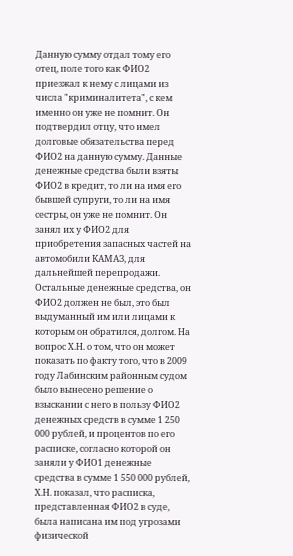Данную сумму отдал тому его отец, поле того как ФИО2 приезжал к нему с лицами из числа "криминалитета", с кем именно он уже не помнит. Он подтвердил отцу, что имел долговые обязательства перед ФИО2 на данную сумму. Данные денежные средства были взяты ФИО2 в кредит, то ли на имя его бывшей супруги, то ли на имя сестры, он уже не помнит. Он занял их у ФИО2 для приобретения запасных частей на автомобили КАМАЗ, для дальнейшей перепродажи. Остальные денежные средства, он ФИО2 должен не был, это был выдуманный им или лицами к которым он обратился, долгом. На вопрос Х.Н. о том, что он может показать по факту того, что в 2009 году Лабинским районным судом было вынесено решение о взыскании с него в пользу ФИО2 денежных средств в сумме 1 250 000 рублей, и процентов по его расписке, согласно которой он заняли у ФИО1 денежные средства в сумме 1 550 000 рублей, Х.Н. показал, что расписка, представленная ФИО2 в суде, была написана им под угрозами физической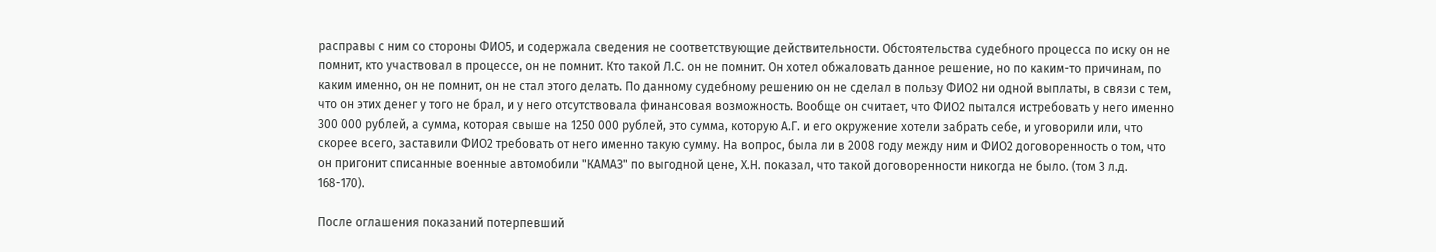расправы с ним со стороны ФИО5, и содержала сведения не соответствующие действительности. Обстоятельства судебного процесса по иску он не помнит, кто участвовал в процессе, он не помнит. Кто такой Л.С. он не помнит. Он хотел обжаловать данное решение, но по каким-то причинам, по каким именно, он не помнит, он не стал этого делать. По данному судебному решению он не сделал в пользу ФИО2 ни одной выплаты, в связи с тем, что он этих денег у того не брал, и у него отсутствовала финансовая возможность. Вообще он считает, что ФИО2 пытался истребовать у него именно 300 000 рублей, а сумма, которая свыше на 1250 000 рублей, это сумма, которую А.Г. и его окружение хотели забрать себе, и уговорили или, что скорее всего, заставили ФИО2 требовать от него именно такую сумму. На вопрос, была ли в 2008 году между ним и ФИО2 договоренность о том, что он пригонит списанные военные автомобили "КАМАЗ" по выгодной цене, Х.Н. показал, что такой договоренности никогда не было. (том 3 л.д. 168-170).

После оглашения показаний потерпевший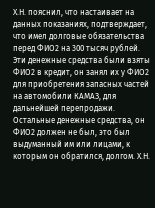Х.Н. пояснил, что настаивает на данных показаниях, подтверждает, что имел долговые обязательства перед ФИО2 на 300 тысяч рублей. Эти денежные средства были взяты ФИО2 в кредит, он занял их у ФИО2 для приобретения запасных частей на автомобили КАМАЗ, для дальнейшей перепродажи. Остальные денежные средства, он ФИО2 должен не был, это был выдуманный им или лицами, к которым он обратился, долгом. Х.Н.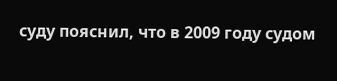суду пояснил, что в 2009 году судом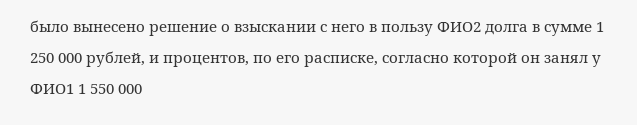было вынесено решение о взыскании с него в пользу ФИО2 долга в сумме 1 250 000 рублей, и процентов, по его расписке, согласно которой он занял у ФИО1 1 550 000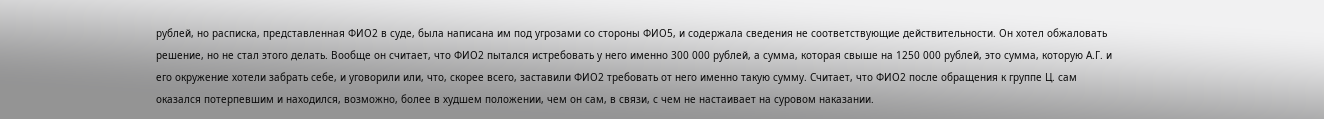рублей, но расписка, представленная ФИО2 в суде, была написана им под угрозами со стороны ФИО5, и содержала сведения не соответствующие действительности. Он хотел обжаловать решение, но не стал этого делать. Вообще он считает, что ФИО2 пытался истребовать у него именно 300 000 рублей, а сумма, которая свыше на 1250 000 рублей, это сумма, которую А.Г. и его окружение хотели забрать себе, и уговорили или, что, скорее всего, заставили ФИО2 требовать от него именно такую сумму. Считает, что ФИО2 после обращения к группе Ц. сам оказался потерпевшим и находился, возможно, более в худшем положении, чем он сам, в связи, с чем не настаивает на суровом наказании.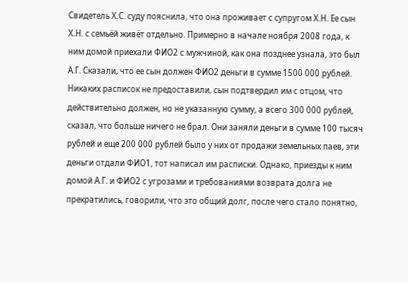Свидетель Х.С. суду пояснила, что она проживает с супругом Х.Н. Ее сын Х.Н. с семьёй живёт отдельно. Примерно в начале ноября 2008 года, к ним домой приехали ФИО2 с мужчиной, как она позднее узнала, это был А.Г. Сказали, что ее сын должен ФИО2 деньги в сумме 1500 000 рублей. Никаких расписок не предоставили, сын подтвердил им с отцом, что действительно должен, но не указанную сумму, а всего 300 000 рублей, сказал, что больше ничего не брал. Они заняли деньги в сумме 100 тысяч рублей и еще 200 000 рублей было у них от продажи земельных паев, эти деньги отдали ФИО1, тот написал им расписки. Однако, приезды к ним домой А.Г. и ФИО2 с угрозами и требованиями возврата долга не прекратились, говорили, что это общий долг, после чего стало понятно,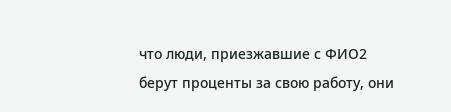что люди, приезжавшие с ФИО2 берут проценты за свою работу, они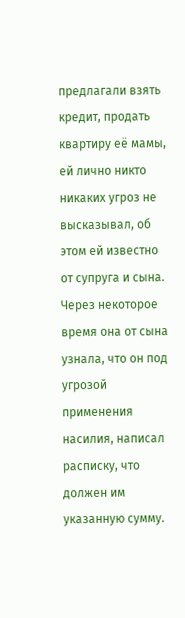предлагали взять кредит, продать квартиру её мамы, ей лично никто никаких угроз не высказывал, об этом ей известно от супруга и сына. Через некоторое время она от сына узнала, что он под угрозой применения насилия, написал расписку, что должен им указанную сумму.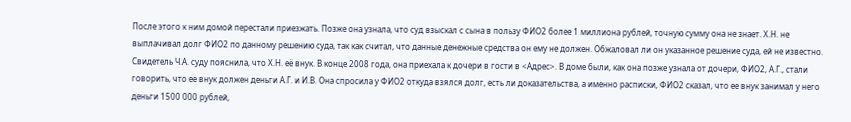После этого к ним домой перестали приезжать. Позже она узнала, что суд взыскал с сына в пользу ФИО2 более 1 миллиона рублей, точную сумму она не знает. Х.Н. не выплачивал долг ФИО2 по данному решению суда, так как считал, что данные денежные средства он ему не должен. Обжаловал ли он указанное решение суда, ей не известно. Свидетель Ч.А. суду пояснила, что Х.Н. её внук. В конце 2008 года, она приехала к дочери в гости в <Адрес>. В доме были, как она позже узнала от дочери, ФИО2, А.Г., стали говорить, что ее внук должен деньги А.Г. и И.В. Она спросила у ФИО2 откуда взялся долг, есть ли доказательства, а именно расписки, ФИО2 сказал, что ее внук занимал у него деньги 1500 000 рублей,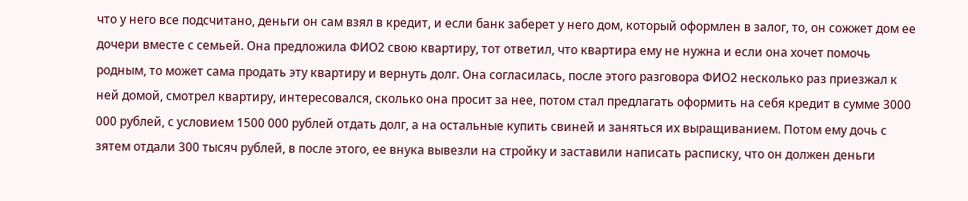что у него все подсчитано, деньги он сам взял в кредит, и если банк заберет у него дом, который оформлен в залог, то, он сожжет дом ее дочери вместе с семьей. Она предложила ФИО2 свою квартиру, тот ответил, что квартира ему не нужна и если она хочет помочь родным, то может сама продать эту квартиру и вернуть долг. Она согласилась, после этого разговора ФИО2 несколько раз приезжал к ней домой, смотрел квартиру, интересовался, сколько она просит за нее, потом стал предлагать оформить на себя кредит в сумме 3000 000 рублей, с условием 1500 000 рублей отдать долг, а на остальные купить свиней и заняться их выращиванием. Потом ему дочь с зятем отдали 300 тысяч рублей, в после этого, ее внука вывезли на стройку и заставили написать расписку, что он должен деньги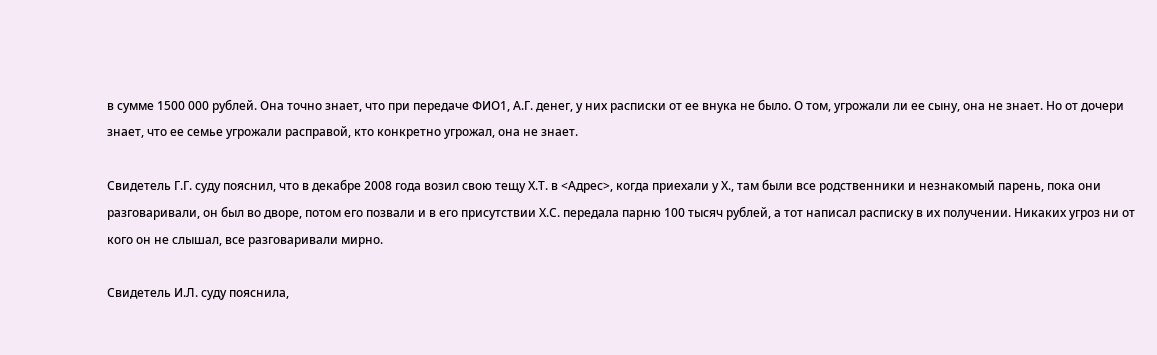в сумме 1500 000 рублей. Она точно знает, что при передаче ФИО1, А.Г. денег, у них расписки от ее внука не было. О том, угрожали ли ее сыну, она не знает. Но от дочери знает, что ее семье угрожали расправой, кто конкретно угрожал, она не знает.

Свидетель Г.Г. суду пояснил, что в декабре 2008 года возил свою тещу Х.Т. в <Адрес>, когда приехали у Х., там были все родственники и незнакомый парень, пока они разговаривали, он был во дворе, потом его позвали и в его присутствии Х.С. передала парню 100 тысяч рублей, а тот написал расписку в их получении. Никаких угроз ни от кого он не слышал, все разговаривали мирно.

Свидетель И.Л. суду пояснила,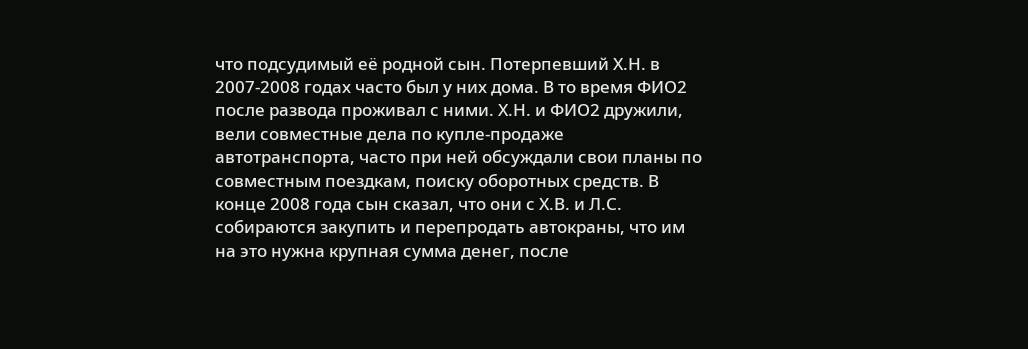что подсудимый её родной сын. Потерпевший Х.Н. в 2007-2008 годах часто был у них дома. В то время ФИО2 после развода проживал с ними. Х.Н. и ФИО2 дружили, вели совместные дела по купле-продаже автотранспорта, часто при ней обсуждали свои планы по совместным поездкам, поиску оборотных средств. В конце 2008 года сын сказал, что они с Х.В. и Л.С. собираются закупить и перепродать автокраны, что им на это нужна крупная сумма денег, после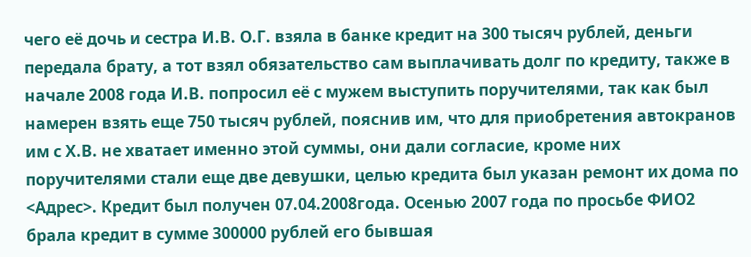чего её дочь и сестра И.В. О.Г. взяла в банке кредит на 300 тысяч рублей, деньги передала брату, а тот взял обязательство сам выплачивать долг по кредиту, также в начале 2008 года И.В. попросил её с мужем выступить поручителями, так как был намерен взять еще 750 тысяч рублей, пояснив им, что для приобретения автокранов им с Х.В. не хватает именно этой суммы, они дали согласие, кроме них поручителями стали еще две девушки, целью кредита был указан ремонт их дома по <Адрес>. Кредит был получен 07.04.2008года. Осенью 2007 года по просьбе ФИО2 брала кредит в сумме 300000 рублей его бывшая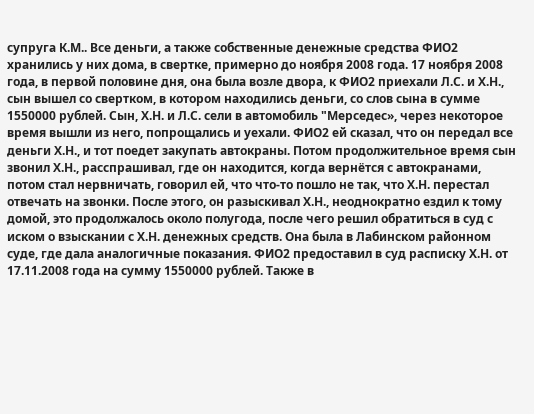супруга К.М.. Все деньги, а также собственные денежные средства ФИО2 хранились у них дома, в свертке, примерно до ноября 2008 года. 17 ноября 2008 года, в первой половине дня, она была возле двора, к ФИО2 приехали Л.С. и Х.Н., сын вышел со свертком, в котором находились деньги, со слов сына в сумме 1550000 рублей. Сын, Х.Н. и Л.С. сели в автомобиль "Мерседес», через некоторое время вышли из него, попрощались и уехали. ФИО2 ей сказал, что он передал все деньги Х.Н., и тот поедет закупать автокраны. Потом продолжительное время сын звонил Х.Н., расспрашивал, где он находится, когда вернётся с автокранами, потом стал нервничать, говорил ей, что что-то пошло не так, что Х.Н. перестал отвечать на звонки. После этого, он разыскивал Х.Н., неоднократно ездил к тому домой, это продолжалось около полугода, после чего решил обратиться в суд с иском о взыскании с Х.Н. денежных средств. Она была в Лабинском районном суде, где дала аналогичные показания. ФИО2 предоставил в суд расписку Х.Н. от 17.11.2008 года на сумму 1550000 рублей. Также в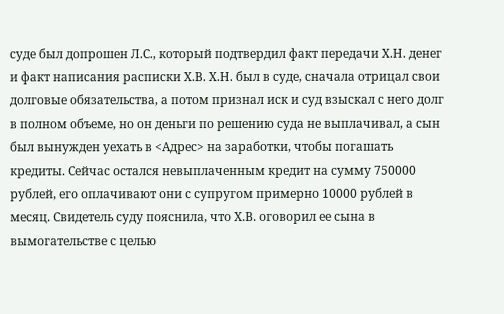суде был допрошен Л.С., который подтвердил факт передачи Х.Н. денег и факт написания расписки Х.В. Х.Н. был в суде, сначала отрицал свои долговые обязательства, а потом признал иск и суд взыскал с него долг в полном объеме, но он деньги по решению суда не выплачивал, а сын был вынужден уехать в <Адрес> на заработки, чтобы погашать кредиты. Сейчас остался невыплаченным кредит на сумму 750000 рублей, его оплачивают они с супругом примерно 10000 рублей в месяц. Свидетель суду пояснила, что Х.В. оговорил ее сына в вымогательстве с целью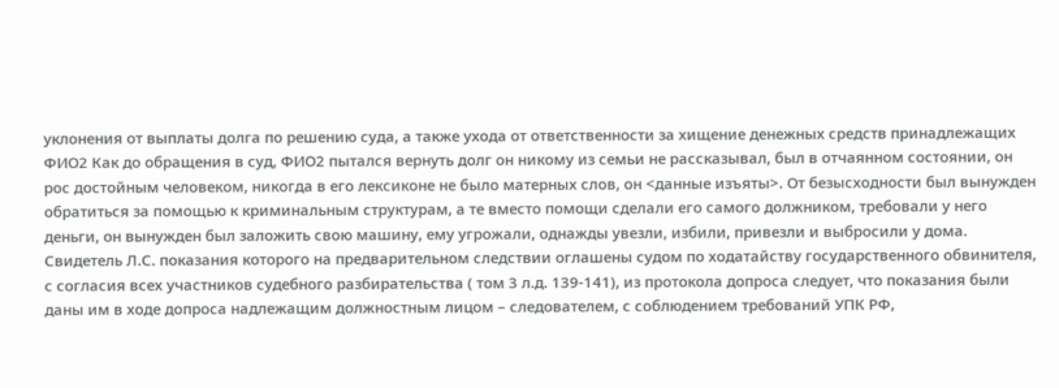уклонения от выплаты долга по решению суда, а также ухода от ответственности за хищение денежных средств принадлежащих ФИО2 Как до обращения в суд, ФИО2 пытался вернуть долг он никому из семьи не рассказывал, был в отчаянном состоянии, он рос достойным человеком, никогда в его лексиконе не было матерных слов, он <данные изъяты>. От безысходности был вынужден обратиться за помощью к криминальным структурам, а те вместо помощи сделали его самого должником, требовали у него деньги, он вынужден был заложить свою машину, ему угрожали, однажды увезли, избили, привезли и выбросили у дома. Свидетель Л.С. показания которого на предварительном следствии оглашены судом по ходатайству государственного обвинителя, с согласия всех участников судебного разбирательства ( том 3 л.д. 139-141), из протокола допроса следует, что показания были даны им в ходе допроса надлежащим должностным лицом – следователем, с соблюдением требований УПК РФ,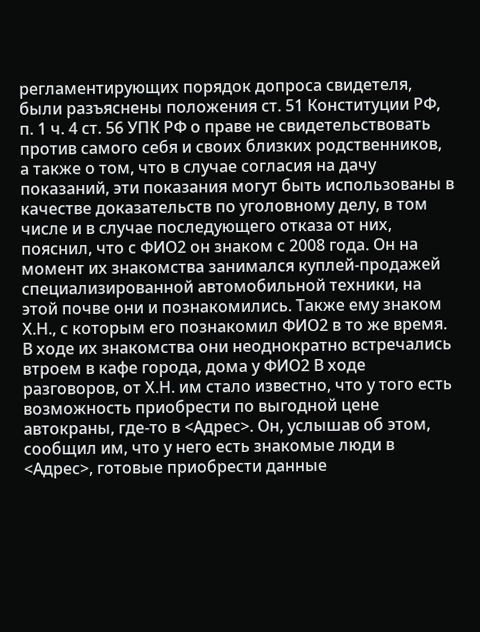регламентирующих порядок допроса свидетеля, были разъяснены положения ст. 51 Конституции РФ, п. 1 ч. 4 ст. 56 УПК РФ о праве не свидетельствовать против самого себя и своих близких родственников, а также о том, что в случае согласия на дачу показаний, эти показания могут быть использованы в качестве доказательств по уголовному делу, в том числе и в случае последующего отказа от них, пояснил, что с ФИО2 он знаком с 2008 года. Он на момент их знакомства занимался куплей-продажей специализированной автомобильной техники, на этой почве они и познакомились. Также ему знаком Х.Н., с которым его познакомил ФИО2 в то же время. В ходе их знакомства они неоднократно встречались втроем в кафе города, дома у ФИО2 В ходе разговоров, от Х.Н. им стало известно, что у того есть возможность приобрести по выгодной цене автокраны, где-то в <Адрес>. Он, услышав об этом, сообщил им, что у него есть знакомые люди в <Адрес>, готовые приобрести данные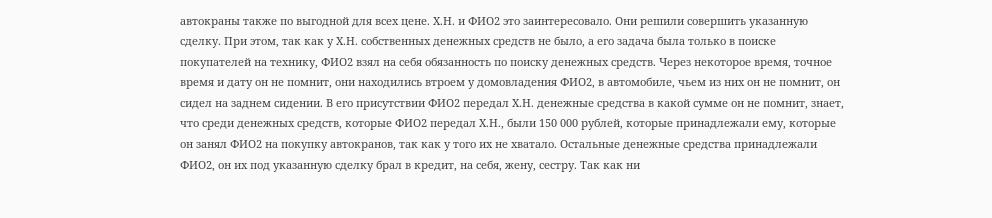автокраны также по выгодной для всех цене. Х.Н. и ФИО2 это заинтересовало. Они решили совершить указанную сделку. При этом, так как у Х.Н. собственных денежных средств не было, а его задача была только в поиске покупателей на технику, ФИО2 взял на себя обязанность по поиску денежных средств. Через некоторое время, точное время и дату он не помнит, они находились втроем у домовладения ФИО2, в автомобиле, чьем из них он не помнит, он сидел на заднем сидении. В его присутствии ФИО2 передал Х.Н. денежные средства в какой сумме он не помнит, знает, что среди денежных средств, которые ФИО2 передал Х.Н., были 150 000 рублей, которые принадлежали ему, которые он занял ФИО2 на покупку автокранов, так как у того их не хватало. Остальные денежные средства принадлежали ФИО2, он их под указанную сделку брал в кредит, на себя, жену, сестру. Так как ни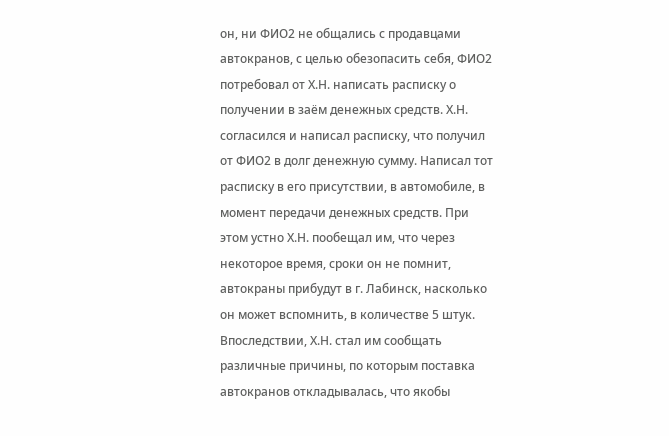он, ни ФИО2 не общались с продавцами автокранов, с целью обезопасить себя, ФИО2 потребовал от Х.Н. написать расписку о получении в заём денежных средств. Х.Н. согласился и написал расписку, что получил от ФИО2 в долг денежную сумму. Написал тот расписку в его присутствии, в автомобиле, в момент передачи денежных средств. При этом устно Х.Н. пообещал им, что через некоторое время, сроки он не помнит, автокраны прибудут в г. Лабинск, насколько он может вспомнить, в количестве 5 штук. Впоследствии, Х.Н. стал им сообщать различные причины, по которым поставка автокранов откладывалась, что якобы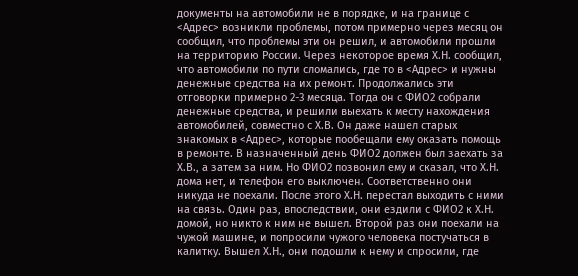документы на автомобили не в порядке, и на границе с <Адрес> возникли проблемы, потом примерно через месяц он сообщил, что проблемы эти он решил, и автомобили прошли на территорию России. Через некоторое время Х.Н. сообщил, что автомобили по пути сломались, где то в <Адрес> и нужны денежные средства на их ремонт. Продолжались эти отговорки примерно 2-3 месяца. Тогда он с ФИО2 собрали денежные средства, и решили выехать к месту нахождения автомобилей, совместно с Х.В. Он даже нашел старых знакомых в <Адрес>, которые пообещали ему оказать помощь в ремонте. В назначенный день ФИО2 должен был заехать за Х.В., а затем за ним. Но ФИО2 позвонил ему и сказал, что Х.Н. дома нет, и телефон его выключен. Соответственно они никуда не поехали. После этого Х.Н. перестал выходить с ними на связь. Один раз, впоследствии, они ездили с ФИО2 к Х.Н. домой, но никто к ним не вышел. Второй раз они поехали на чужой машине, и попросили чужого человека постучаться в калитку. Вышел Х.Н., они подошли к нему и спросили, где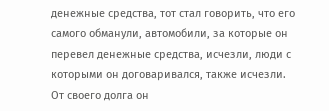денежные средства, тот стал говорить, что его самого обманули, автомобили, за которые он перевел денежные средства, исчезли, люди с которыми он договаривался, также исчезли. От своего долга он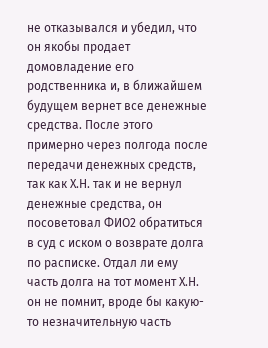не отказывался и убедил, что он якобы продает домовладение его родственника и, в ближайшем будущем вернет все денежные средства. После этого примерно через полгода после передачи денежных средств, так как Х.Н. так и не вернул денежные средства, он посоветовал ФИО2 обратиться в суд с иском о возврате долга по расписке. Отдал ли ему часть долга на тот момент Х.Н. он не помнит, вроде бы какую-то незначительную часть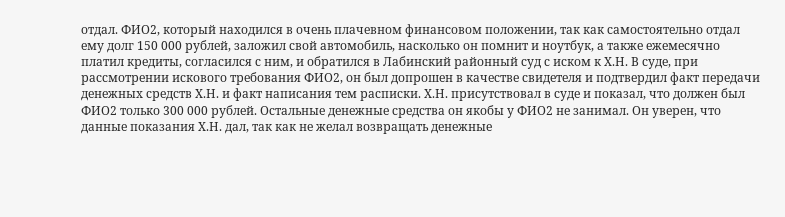отдал. ФИО2, который находился в очень плачевном финансовом положении, так как самостоятельно отдал ему долг 150 000 рублей, заложил свой автомобиль, насколько он помнит и ноутбук, а также ежемесячно платил кредиты, согласился с ним, и обратился в Лабинский районный суд с иском к Х.Н. В суде, при рассмотрении искового требования ФИО2, он был допрошен в качестве свидетеля и подтвердил факт передачи денежных средств Х.Н. и факт написания тем расписки. Х.Н. присутствовал в суде и показал, что должен был ФИО2 только 300 000 рублей. Остальные денежные средства он якобы у ФИО2 не занимал. Он уверен, что данные показания Х.Н. дал, так как не желал возвращать денежные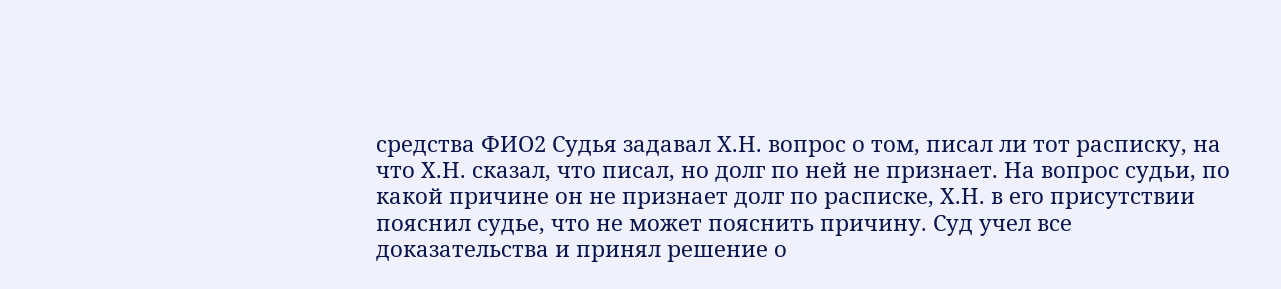средства ФИО2 Судья задавал Х.Н. вопрос о том, писал ли тот расписку, на что Х.Н. сказал, что писал, но долг по ней не признает. На вопрос судьи, по какой причине он не признает долг по расписке, Х.Н. в его присутствии пояснил судье, что не может пояснить причину. Суд учел все доказательства и принял решение о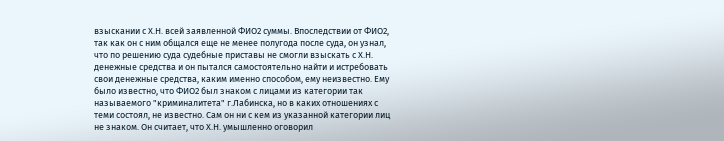взыскании с Х.Н. всей заявленной ФИО2 суммы. Впоследствии от ФИО2, так как он с ним общался еще не менее полугода после суда, он узнал, что по решению суда судебные приставы не смогли взыскать с Х.Н. денежные средства и он пытался самостоятельно найти и истребовать свои денежные средства, каким именно способом, ему неизвестно. Ему было известно, что ФИО2 был знаком с лицами из категории так называемого "криминалитета" г.Лабинска, но в каких отношениях с теми состоял, не известно. Сам он ни с кем из указанной категории лиц не знаком. Он считает, что Х.Н. умышленно оговорил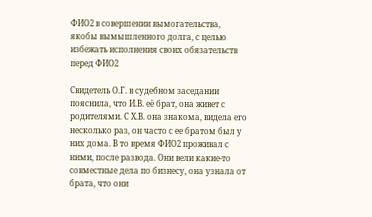ФИО2 в совершении вымогательства, якобы вымышленного долга, с целью избежать исполнения своих обязательств перед ФИО2

Свидетель О.Г. в судебном заседании пояснила, что И.В. её брат, она живет с родителями. С Х.В. она знакома, видела его несколько раз, он часто с ее братом был у них дома. В то время ФИО2 проживал с ними, после развода. Они вели какие-то совместные дела по бизнесу, она узнала от брата, что они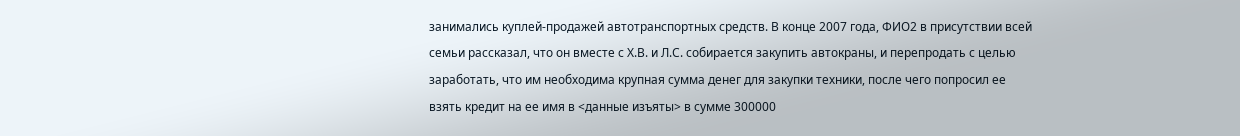занимались куплей-продажей автотранспортных средств. В конце 2007 года, ФИО2 в присутствии всей семьи рассказал, что он вместе с Х.В. и Л.С. собирается закупить автокраны, и перепродать с целью заработать, что им необходима крупная сумма денег для закупки техники, после чего попросил ее взять кредит на ее имя в <данные изъяты> в сумме 300000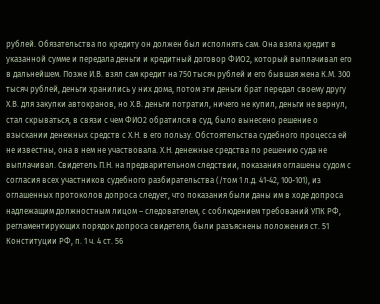рублей. Обязательства по кредиту он должен был исполнять сам. Она взяла кредит в указанной сумме и передала деньги и кредитный договор ФИО2, который выплачивал его в дальнейшем. Позже И.В. взял сам кредит на 750 тысяч рублей и его бывшая жена К.М. 300 тысяч рублей, деньги хранились у них дома, потом эти деньги брат передал своему другу Х.В. для закупки автокранов, но Х.В. деньги потратил, ничего не купил, деньги не вернул, стал скрываться, в связи с чем ФИО2 обратился в суд, было вынесено решение о взыскании денежных средств с Х.Н. в его пользу. Обстоятельства судебного процесса ей не известны, она в нем не участвовала. Х.Н. денежные средства по решению суда не выплачивал. Свидетель П.Н. на предварительном следствии, показания оглашены судом с согласия всех участников судебного разбирательства (/том 1 л.д. 41-42, 100-101), из оглашенных протоколов допроса следует, что показания были даны им в ходе допроса надлежащим должностным лицом – следователем, с соблюдением требований УПК РФ, регламентирующих порядок допроса свидетеля, были разъяснены положения ст. 51 Конституции РФ, п. 1 ч. 4 ст. 56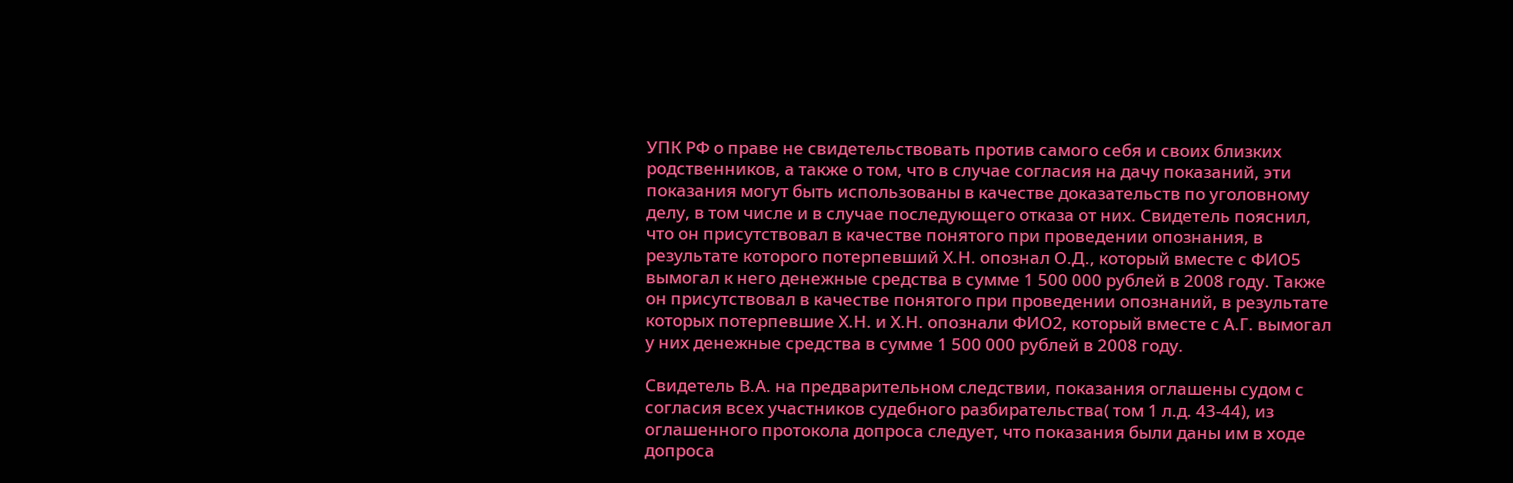УПК РФ о праве не свидетельствовать против самого себя и своих близких родственников, а также о том, что в случае согласия на дачу показаний, эти показания могут быть использованы в качестве доказательств по уголовному делу, в том числе и в случае последующего отказа от них. Свидетель пояснил, что он присутствовал в качестве понятого при проведении опознания, в результате которого потерпевший Х.Н. опознал О.Д., который вместе с ФИО5 вымогал к него денежные средства в сумме 1 500 000 рублей в 2008 году. Также он присутствовал в качестве понятого при проведении опознаний, в результате которых потерпевшие Х.Н. и Х.Н. опознали ФИО2, который вместе с А.Г. вымогал у них денежные средства в сумме 1 500 000 рублей в 2008 году.

Свидетель В.А. на предварительном следствии, показания оглашены судом с согласия всех участников судебного разбирательства( том 1 л.д. 43-44), из оглашенного протокола допроса следует, что показания были даны им в ходе допроса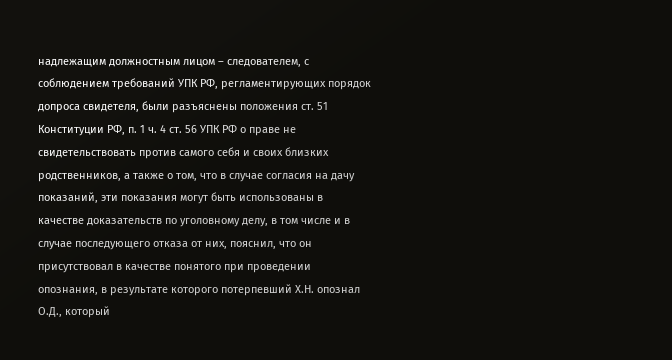надлежащим должностным лицом – следователем, с соблюдением требований УПК РФ, регламентирующих порядок допроса свидетеля, были разъяснены положения ст. 51 Конституции РФ, п. 1 ч. 4 ст. 56 УПК РФ о праве не свидетельствовать против самого себя и своих близких родственников, а также о том, что в случае согласия на дачу показаний, эти показания могут быть использованы в качестве доказательств по уголовному делу, в том числе и в случае последующего отказа от них, пояснил, что он присутствовал в качестве понятого при проведении опознания, в результате которого потерпевший Х.Н. опознал О.Д., который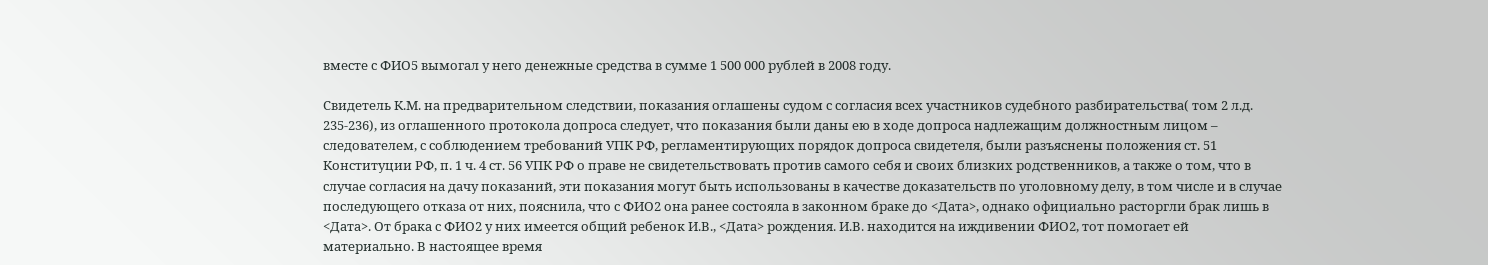вместе с ФИО5 вымогал у него денежные средства в сумме 1 500 000 рублей в 2008 году.

Свидетель К.М. на предварительном следствии, показания оглашены судом с согласия всех участников судебного разбирательства( том 2 л.д. 235-236), из оглашенного протокола допроса следует, что показания были даны ею в ходе допроса надлежащим должностным лицом – следователем, с соблюдением требований УПК РФ, регламентирующих порядок допроса свидетеля, были разъяснены положения ст. 51 Конституции РФ, п. 1 ч. 4 ст. 56 УПК РФ о праве не свидетельствовать против самого себя и своих близких родственников, а также о том, что в случае согласия на дачу показаний, эти показания могут быть использованы в качестве доказательств по уголовному делу, в том числе и в случае последующего отказа от них, пояснила, что с ФИО2 она ранее состояла в законном браке до <Дата>, однако официально расторгли брак лишь в <Дата>. От брака с ФИО2 у них имеется общий ребенок И.В., <Дата> рождения. И.В. находится на иждивении ФИО2, тот помогает ей материально. В настоящее время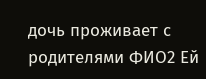дочь проживает с родителями ФИО2 Ей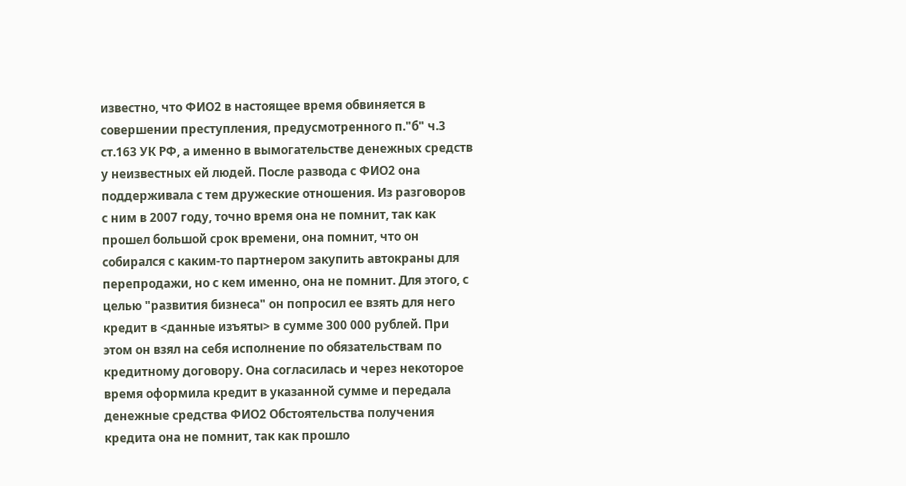известно, что ФИО2 в настоящее время обвиняется в совершении преступления, предусмотренного п."б" ч.3 ст.163 УК РФ, а именно в вымогательстве денежных средств у неизвестных ей людей. После развода с ФИО2 она поддерживала с тем дружеские отношения. Из разговоров с ним в 2007 году, точно время она не помнит, так как прошел большой срок времени, она помнит, что он собирался с каким-то партнером закупить автокраны для перепродажи, но с кем именно, она не помнит. Для этого, с целью "развития бизнеса" он попросил ее взять для него кредит в <данные изъяты> в сумме 300 000 рублей. При этом он взял на себя исполнение по обязательствам по кредитному договору. Она согласилась и через некоторое время оформила кредит в указанной сумме и передала денежные средства ФИО2 Обстоятельства получения кредита она не помнит, так как прошло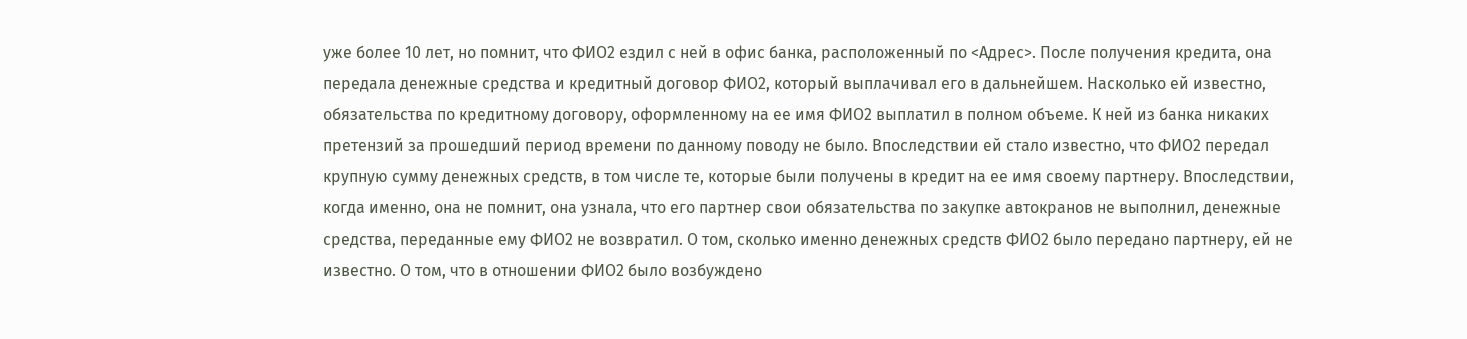уже более 10 лет, но помнит, что ФИО2 ездил с ней в офис банка, расположенный по <Адрес>. После получения кредита, она передала денежные средства и кредитный договор ФИО2, который выплачивал его в дальнейшем. Насколько ей известно, обязательства по кредитному договору, оформленному на ее имя ФИО2 выплатил в полном объеме. К ней из банка никаких претензий за прошедший период времени по данному поводу не было. Впоследствии ей стало известно, что ФИО2 передал крупную сумму денежных средств, в том числе те, которые были получены в кредит на ее имя своему партнеру. Впоследствии, когда именно, она не помнит, она узнала, что его партнер свои обязательства по закупке автокранов не выполнил, денежные средства, переданные ему ФИО2 не возвратил. О том, сколько именно денежных средств ФИО2 было передано партнеру, ей не известно. О том, что в отношении ФИО2 было возбуждено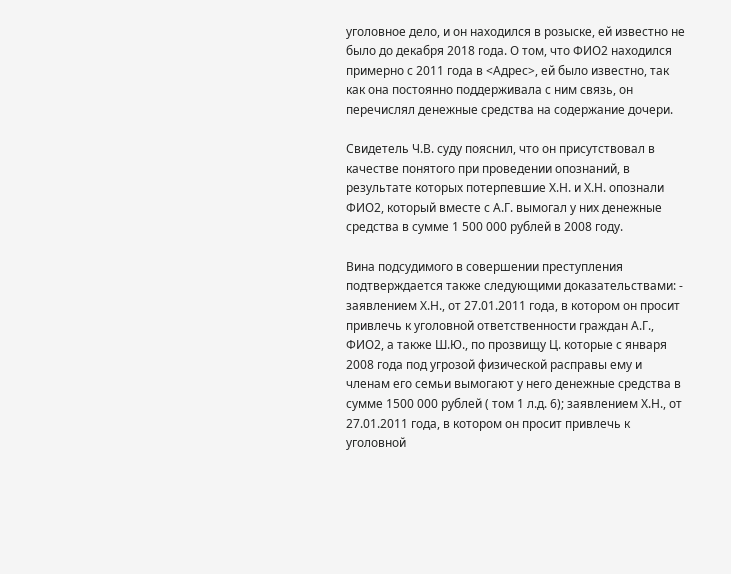уголовное дело, и он находился в розыске, ей известно не было до декабря 2018 года. О том, что ФИО2 находился примерно с 2011 года в <Адрес>, ей было известно, так как она постоянно поддерживала с ним связь, он перечислял денежные средства на содержание дочери.

Свидетель Ч.В. суду пояснил, что он присутствовал в качестве понятого при проведении опознаний, в результате которых потерпевшие Х.Н. и Х.Н. опознали ФИО2, который вместе с А.Г. вымогал у них денежные средства в сумме 1 500 000 рублей в 2008 году.

Вина подсудимого в совершении преступления подтверждается также следующими доказательствами: - заявлением Х.Н., от 27.01.2011 года, в котором он просит привлечь к уголовной ответственности граждан А.Г., ФИО2, а также Ш.Ю., по прозвищу Ц. которые с января 2008 года под угрозой физической расправы ему и членам его семьи вымогают у него денежные средства в сумме 1500 000 рублей ( том 1 л.д. 6); заявлением Х.Н., от 27.01.2011 года, в котором он просит привлечь к уголовной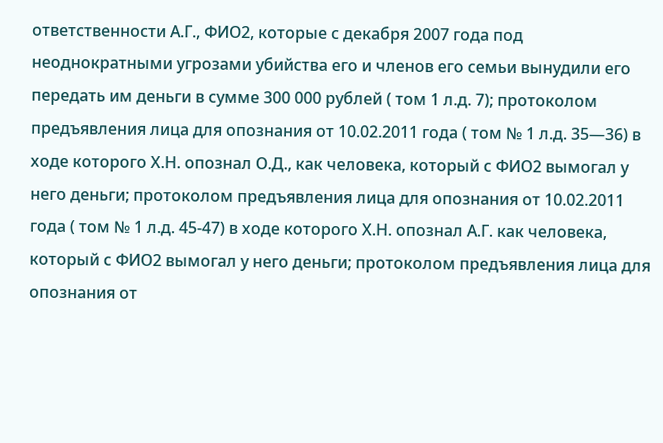ответственности А.Г., ФИО2, которые с декабря 2007 года под неоднократными угрозами убийства его и членов его семьи вынудили его передать им деньги в сумме 300 000 рублей ( том 1 л.д. 7); протоколом предъявления лица для опознания от 10.02.2011 года ( том № 1 л.д. 35—36) в ходе которого Х.Н. опознал О.Д., как человека, который с ФИО2 вымогал у него деньги; протоколом предъявления лица для опознания от 10.02.2011 года ( том № 1 л.д. 45-47) в ходе которого Х.Н. опознал А.Г. как человека, который с ФИО2 вымогал у него деньги; протоколом предъявления лица для опознания от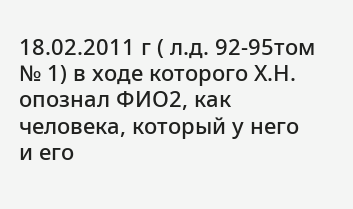18.02.2011 г ( л.д. 92-95том № 1) в ходе которого Х.Н. опознал ФИО2, как человека, который у него и его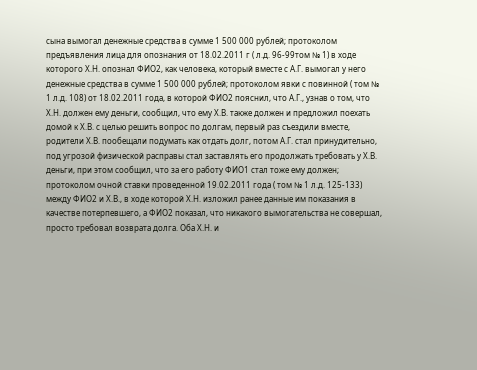сына вымогал денежные средства в сумме 1 500 000 рублей; протоколом предъявления лица для опознания от 18.02.2011 г ( л.д. 96-99том № 1) в ходе которого Х.Н. опознал ФИО2, как человека, который вместе с А.Г. вымогал у него денежные средства в сумме 1 500 000 рублей; протоколом явки с повинной ( том № 1 л.д. 108) от 18.02.2011 года, в которой ФИО2 пояснил, что А.Г., узнав о том, что Х.Н. должен ему деньги, сообщил, что ему Х.В. также должен и предложил поехать домой к Х.В. с целью решить вопрос по долгам, первый раз съездили вместе, родители Х.В. пообещали подумать как отдать долг, потом А.Г. стал принудительно, под угрозой физической расправы стал заставлять его продолжать требовать у Х.В. деньги, при этом сообщил, что за его работу ФИО1 стал тоже ему должен; протоколом очной ставки проведенной 19.02.2011 года ( том № 1 л.д. 125-133) между ФИО2 и Х.В., в ходе которой Х.Н. изложил ранее данные им показания в качестве потерпевшего, а ФИО2 показал, что никакого вымогательства не совершал, просто требовал возврата долга. Оба Х.Н. и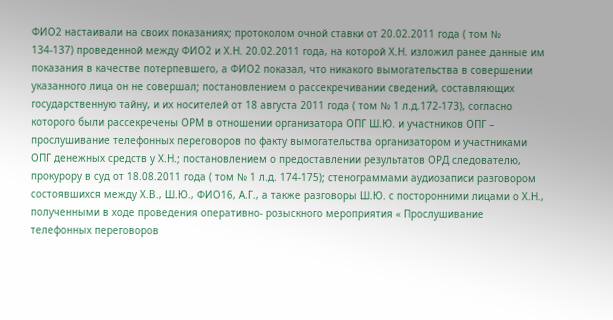ФИО2 настаивали на своих показаниях; протоколом очной ставки от 20.02.2011 года ( том № 134-137) проведенной между ФИО2 и Х.Н. 20.02.2011 года, на которой Х.Н. изложил ранее данные им показания в качестве потерпевшего, а ФИО2 показал, что никакого вымогательства в совершении указанного лица он не совершал; постановлением о рассекречивании сведений, составляющих государственную тайну, и их носителей от 18 августа 2011 года ( том № 1 л.д.172-173), согласно которого были рассекречены ОРМ в отношении организатора ОПГ Ш.Ю. и участников ОПГ – прослушивание телефонных переговоров по факту вымогательства организатором и участниками ОПГ денежных средств у Х.Н.; постановлением о предоставлении результатов ОРД следователю, прокурору в суд от 18.08.2011 года ( том № 1 л.д. 174-175); стенограммами аудиозаписи разговором состоявшихся между Х.В., Ш.Ю., ФИО16, А.Г., а также разговоры Ш.Ю. с посторонними лицами о Х.Н., полученными в ходе проведения оперативно- розыскного мероприятия « Прослушивание телефонных переговоров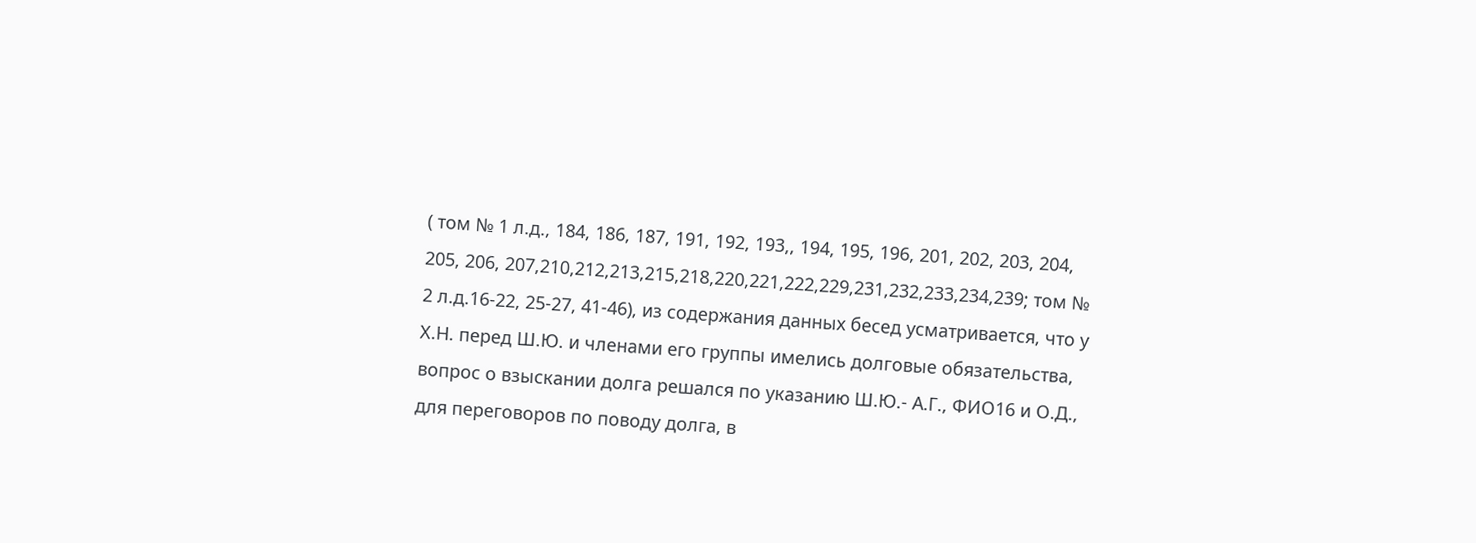( том № 1 л.д., 184, 186, 187, 191, 192, 193,, 194, 195, 196, 201, 202, 203, 204, 205, 206, 207,210,212,213,215,218,220,221,222,229,231,232,233,234,239; том № 2 л.д.16-22, 25-27, 41-46), из содержания данных бесед усматривается, что у Х.Н. перед Ш.Ю. и членами его группы имелись долговые обязательства, вопрос о взыскании долга решался по указанию Ш.Ю.- А.Г., ФИО16 и О.Д., для переговоров по поводу долга, в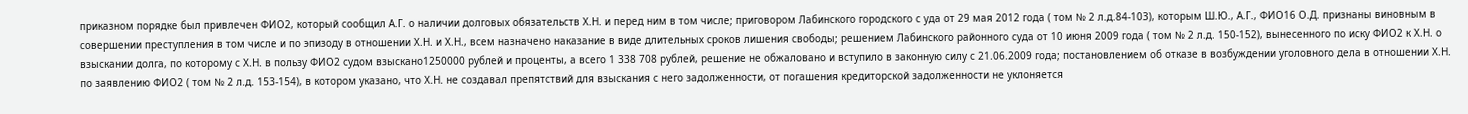приказном порядке был привлечен ФИО2, который сообщил А.Г. о наличии долговых обязательств Х.Н. и перед ним в том числе; приговором Лабинского городского с уда от 29 мая 2012 года ( том № 2 л.д.84-103), которым Ш.Ю., А.Г., ФИО16 О.Д. признаны виновным в совершении преступления в том числе и по эпизоду в отношении Х.Н. и Х.Н., всем назначено наказание в виде длительных сроков лишения свободы; решением Лабинского районного суда от 10 июня 2009 года ( том № 2 л.д. 150-152), вынесенного по иску ФИО2 к Х.Н. о взыскании долга, по которому с Х.Н. в пользу ФИО2 судом взыскано1250000 рублей и проценты, а всего 1 338 708 рублей, решение не обжаловано и вступило в законную силу с 21.06.2009 года; постановлением об отказе в возбуждении уголовного дела в отношении Х.Н. по заявлению ФИО2 ( том № 2 л.д. 153-154), в котором указано, что Х.Н. не создавал препятствий для взыскания с него задолженности, от погашения кредиторской задолженности не уклоняется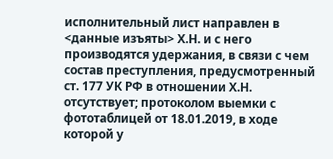исполнительный лист направлен в <данные изъяты> Х.Н. и с него производятся удержания, в связи с чем состав преступления, предусмотренный ст. 177 УК РФ в отношении Х.Н. отсутствует; протоколом выемки с фототаблицей от 18.01.2019, в ходе которой у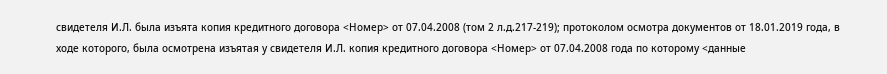свидетеля И.Л. была изъята копия кредитного договора <Номер> от 07.04.2008 (том 2 л.д.217-219); протоколом осмотра документов от 18.01.2019 года, в ходе которого, была осмотрена изъятая у свидетеля И.Л. копия кредитного договора <Номер> от 07.04.2008 года по которому <данные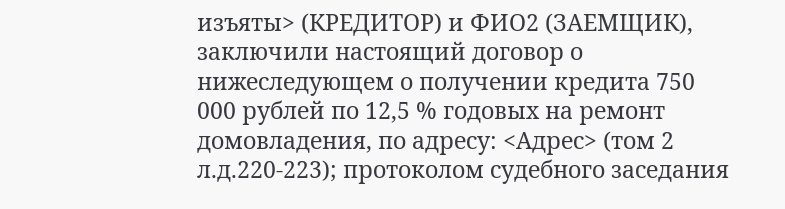изъяты> (КРЕДИТОР) и ФИО2 (ЗАЕМЩИК), заключили настоящий договор о нижеследующем о получении кредита 750 000 рублей по 12,5 % годовых на ремонт домовладения, по адресу: <Адрес> (том 2 л.д.220-223); протоколом судебного заседания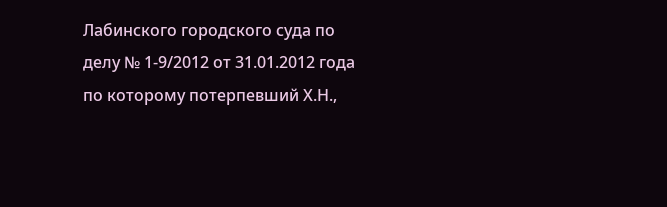Лабинского городского суда по делу № 1-9/2012 от 31.01.2012 года по которому потерпевший Х.Н.,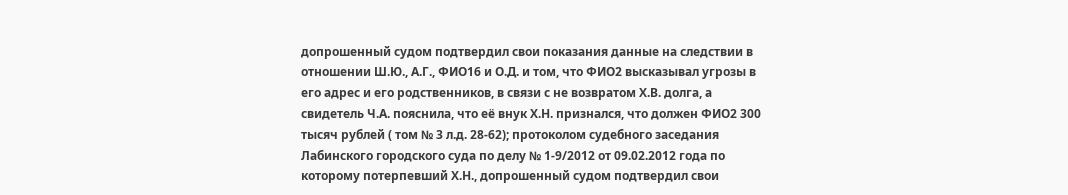допрошенный судом подтвердил свои показания данные на следствии в отношении Ш.Ю., А.Г., ФИО16 и О.Д. и том, что ФИО2 высказывал угрозы в его адрес и его родственников, в связи с не возвратом Х.В. долга, а свидетель Ч.А. пояснила, что её внук Х.Н. признался, что должен ФИО2 300 тысяч рублей ( том № 3 л.д. 28-62); протоколом судебного заседания Лабинского городского суда по делу № 1-9/2012 от 09.02.2012 года по которому потерпевший Х.Н., допрошенный судом подтвердил свои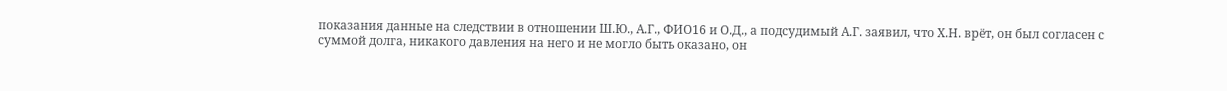показания данные на следствии в отношении Ш.Ю., А.Г., ФИО16 и О.Д., а подсудимый А.Г. заявил, что Х.Н. врёт, он был согласен с суммой долга, никакого давления на него и не могло быть оказано, он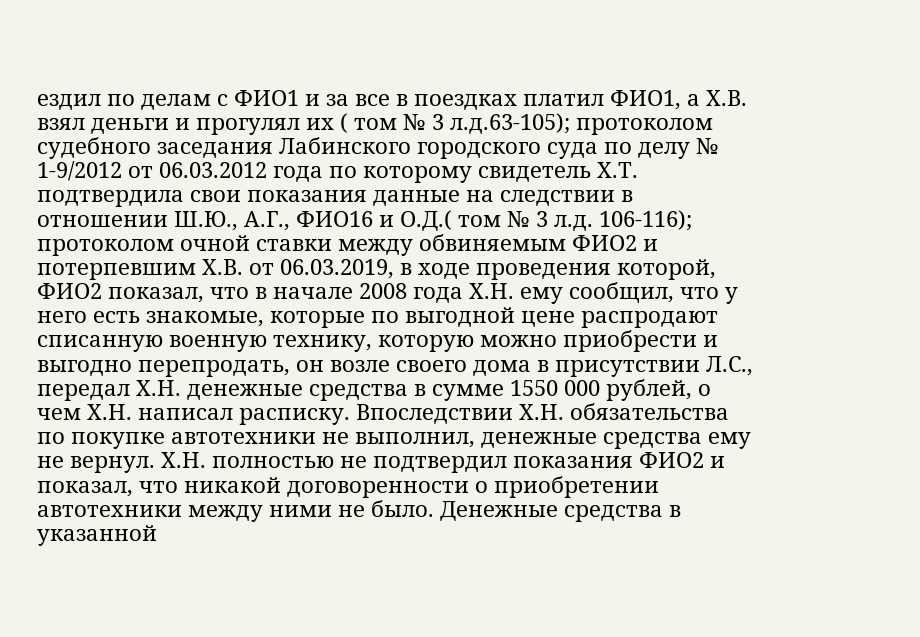ездил по делам с ФИО1 и за все в поездках платил ФИО1, а Х.В. взял деньги и прогулял их ( том № 3 л.д.63-105); протоколом судебного заседания Лабинского городского суда по делу № 1-9/2012 от 06.03.2012 года по которому свидетель Х.Т. подтвердила свои показания данные на следствии в отношении Ш.Ю., А.Г., ФИО16 и О.Д.( том № 3 л.д. 106-116); протоколом очной ставки между обвиняемым ФИО2 и потерпевшим Х.В. от 06.03.2019, в ходе проведения которой, ФИО2 показал, что в начале 2008 года Х.Н. ему сообщил, что у него есть знакомые, которые по выгодной цене распродают списанную военную технику, которую можно приобрести и выгодно перепродать, он возле своего дома в присутствии Л.С., передал Х.Н. денежные средства в сумме 1550 000 рублей, о чем Х.Н. написал расписку. Впоследствии Х.Н. обязательства по покупке автотехники не выполнил, денежные средства ему не вернул. Х.Н. полностью не подтвердил показания ФИО2 и показал, что никакой договоренности о приобретении автотехники между ними не было. Денежные средства в указанной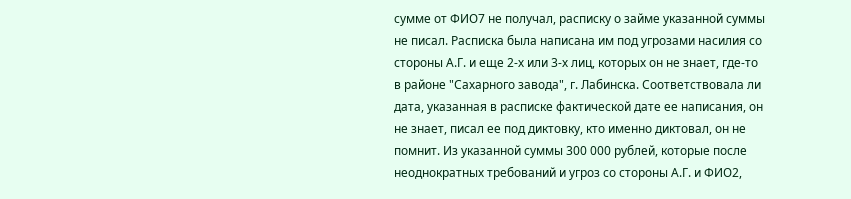сумме от ФИО7 не получал, расписку о займе указанной суммы не писал. Расписка была написана им под угрозами насилия со стороны А.Г. и еще 2-х или 3-х лиц, которых он не знает, где-то в районе "Сахарного завода", г. Лабинска. Соответствовала ли дата, указанная в расписке фактической дате ее написания, он не знает, писал ее под диктовку, кто именно диктовал, он не помнит. Из указанной суммы 300 000 рублей, которые после неоднократных требований и угроз со стороны А.Г. и ФИО2,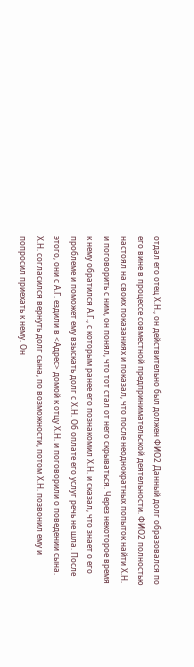отдал его отец Х.Н., он действительно был должен ФИО2 Данный долг образовался по его вине в процессе совместной предпринимательской деятельности. ФИО2 полностью настоял на своих показаниях и показал, что после неоднократных попыток найти Х.Н. и поговорить с ним, он понял, что тот стал от него скрываться. Через некоторое время к нему обратился А.Г., с которым ранее его познакомил Х.Н. и сказал, что знает о его проблеме и поможет ему взыскать долг с Х.Н. Об оплате его услуг речь не шла. После этого, они с А.Г. ездили в <Адрес> домой к отцу Х.Н. и поговорили о поведении сына. Х.Н. согласился вернуть долг сына, по возможности, потом Х.Н. позвонил ему и попросил приехать к нему. Он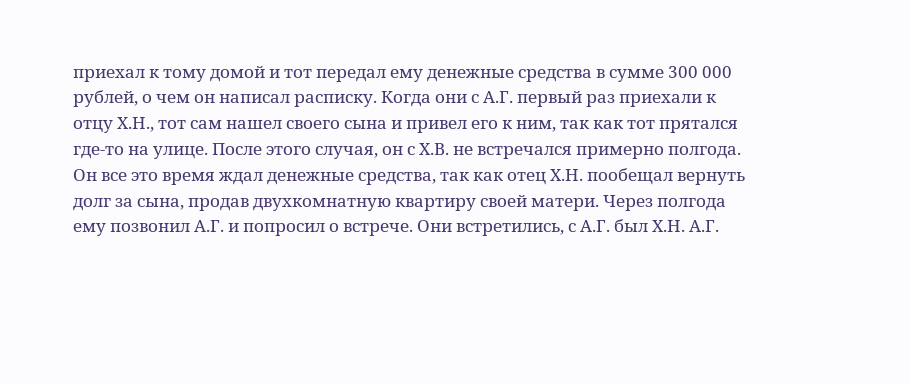приехал к тому домой и тот передал ему денежные средства в сумме 300 000 рублей, о чем он написал расписку. Когда они с А.Г. первый раз приехали к отцу Х.Н., тот сам нашел своего сына и привел его к ним, так как тот прятался где-то на улице. После этого случая, он с Х.В. не встречался примерно полгода. Он все это время ждал денежные средства, так как отец Х.Н. пообещал вернуть долг за сына, продав двухкомнатную квартиру своей матери. Через полгода ему позвонил А.Г. и попросил о встрече. Они встретились, с А.Г. был Х.Н. А.Г.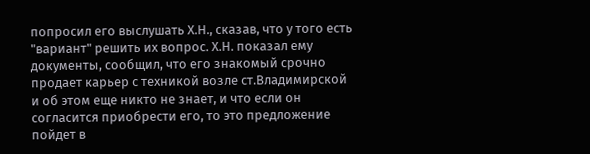попросил его выслушать Х.Н., сказав, что у того есть "вариант" решить их вопрос. Х.Н. показал ему документы, сообщил, что его знакомый срочно продает карьер с техникой возле ст.Владимирской и об этом еще никто не знает, и что если он согласится приобрести его, то это предложение пойдет в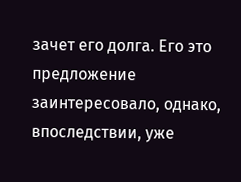зачет его долга. Его это предложение заинтересовало, однако, впоследствии, уже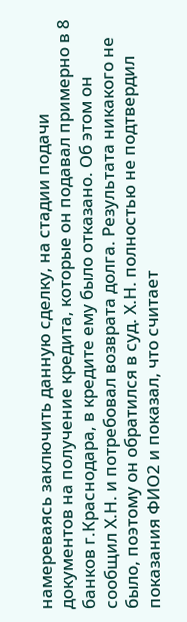намереваясь заключить данную сделку, на стадии подачи документов на получение кредита, которые он подавал примерно в 8 банков г.Краснодара, в кредите ему было отказано. Об этом он сообщил Х.Н. и потребовал возврата долга. Результата никакого не было, поэтому он обратился в суд. Х.Н. полностью не подтвердил показания ФИО2 и показал, что считает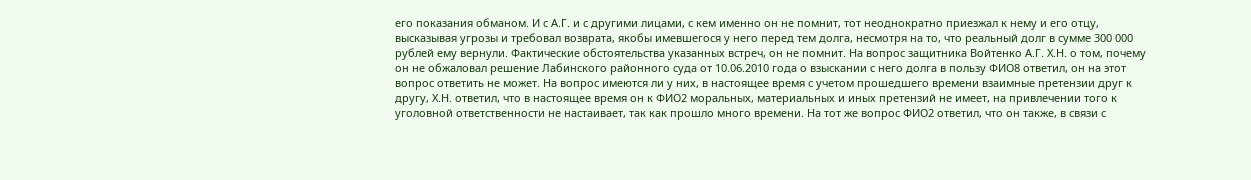его показания обманом. И с А.Г. и с другими лицами, с кем именно он не помнит, тот неоднократно приезжал к нему и его отцу, высказывая угрозы и требовал возврата, якобы имевшегося у него перед тем долга, несмотря на то, что реальный долг в сумме 300 000 рублей ему вернули. Фактические обстоятельства указанных встреч, он не помнит. На вопрос защитника Войтенко А.Г. Х.Н. о том, почему он не обжаловал решение Лабинского районного суда от 10.06.2010 года о взыскании с него долга в пользу ФИО8 ответил, он на этот вопрос ответить не может. На вопрос имеются ли у них, в настоящее время с учетом прошедшего времени взаимные претензии друг к другу, Х.Н. ответил, что в настоящее время он к ФИО2 моральных, материальных и иных претензий не имеет, на привлечении того к уголовной ответственности не настаивает, так как прошло много времени. На тот же вопрос ФИО2 ответил, что он также, в связи с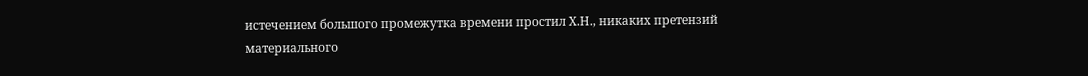истечением большого промежутка времени простил Х.Н., никаких претензий материального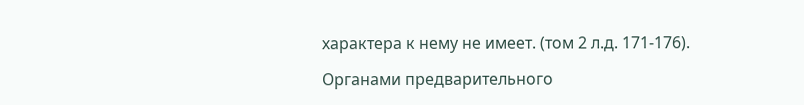характера к нему не имеет. (том 2 л.д. 171-176).

Органами предварительного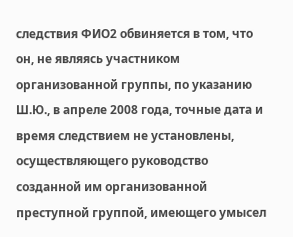следствия ФИО2 обвиняется в том, что он, не являясь участником организованной группы, по указанию Ш.Ю., в апреле 2008 года, точные дата и время следствием не установлены, осуществляющего руководство созданной им организованной преступной группой, имеющего умысел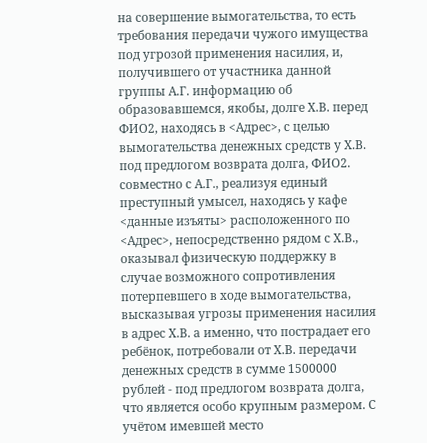на совершение вымогательства, то есть требования передачи чужого имущества под угрозой применения насилия, и, получившего от участника данной группы А.Г. информацию об образовавшемся, якобы, долге Х.В. перед ФИО2, находясь в <Адрес>, с целью вымогательства денежных средств у Х.В. под предлогом возврата долга, ФИО2. совместно с А.Г., реализуя единый преступный умысел, находясь у кафе <данные изъяты> расположенного по <Адрес>, непосредственно рядом с Х.В., оказывал физическую поддержку в случае возможного сопротивления потерпевшего в ходе вымогательства, высказывая угрозы применения насилия в адрес Х.В. а именно, что пострадает его ребёнок, потребовали от Х.В. передачи денежных средств в сумме 1500000 рублей - под предлогом возврата долга, что является особо крупным размером. С учётом имевшей место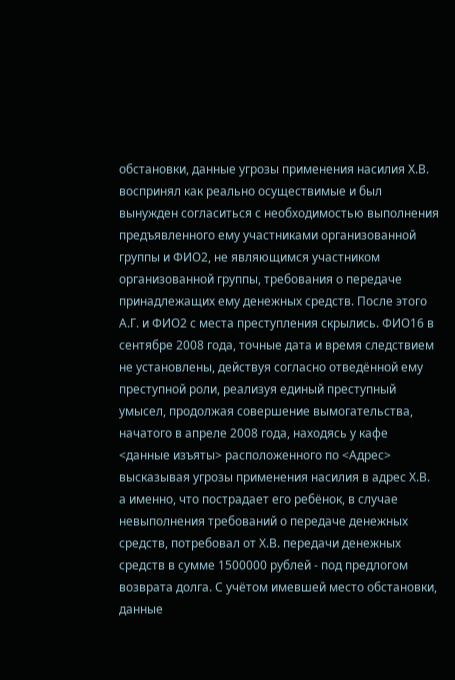обстановки, данные угрозы применения насилия Х.В. воспринял как реально осуществимые и был вынужден согласиться с необходимостью выполнения предъявленного ему участниками организованной группы и ФИО2, не являющимся участником организованной группы, требования о передаче принадлежащих ему денежных средств. После этого А.Г. и ФИО2 с места преступления скрылись. ФИО16 в сентябре 2008 года, точные дата и время следствием не установлены, действуя согласно отведённой ему преступной роли, реализуя единый преступный умысел, продолжая совершение вымогательства, начатого в апреле 2008 года, находясь у кафе <данные изъяты> расположенного по <Адрес> высказывая угрозы применения насилия в адрес Х.В. а именно, что пострадает его ребёнок, в случае невыполнения требований о передаче денежных средств, потребовал от Х.В. передачи денежных средств в сумме 1500000 рублей - под предлогом возврата долга. С учётом имевшей место обстановки, данные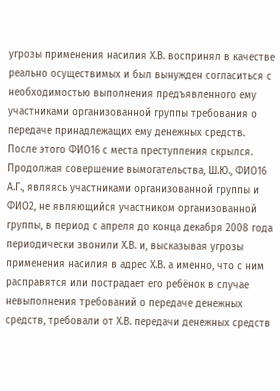угрозы применения насилия Х.В. воспринял в качестве реально осуществимых и был вынужден согласиться с необходимостью выполнения предъявленного ему участниками организованной группы требования о передаче принадлежащих ему денежных средств. После этого ФИО16 с места преступления скрылся. Продолжая совершение вымогательства, Ш.Ю., ФИО16 А.Г., являясь участниками организованной группы и ФИО2, не являющийся участником организованной группы, в период с апреля до конца декабря 2008 года периодически звонили Х.В. и, высказывая угрозы применения насилия в адрес Х.В. а именно, что с ним расправятся или пострадает его ребёнок в случае невыполнения требований о передаче денежных средств, требовали от Х.В. передачи денежных средств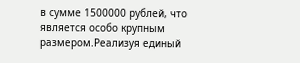в сумме 1500000 рублей, что является особо крупным размером.Реализуя единый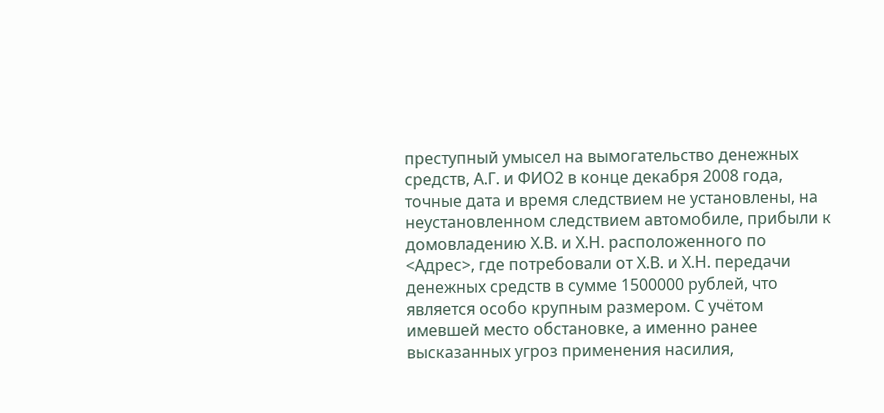преступный умысел на вымогательство денежных средств, А.Г. и ФИО2 в конце декабря 2008 года, точные дата и время следствием не установлены, на неустановленном следствием автомобиле, прибыли к домовладению Х.В. и Х.Н. расположенного по <Адрес>, где потребовали от Х.В. и Х.Н. передачи денежных средств в сумме 1500000 рублей, что является особо крупным размером. С учётом имевшей место обстановке, а именно ранее высказанных угроз применения насилия,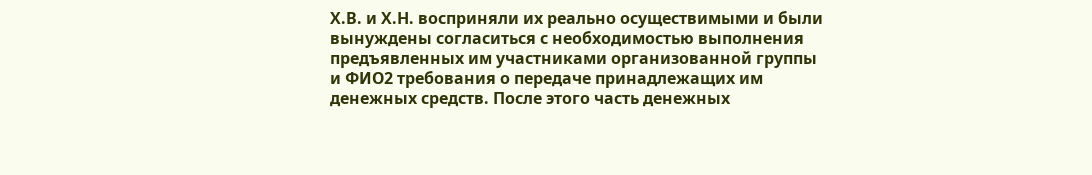Х.В. и Х.Н. восприняли их реально осуществимыми и были вынуждены согласиться с необходимостью выполнения предъявленных им участниками организованной группы и ФИО2 требования о передаче принадлежащих им денежных средств. После этого часть денежных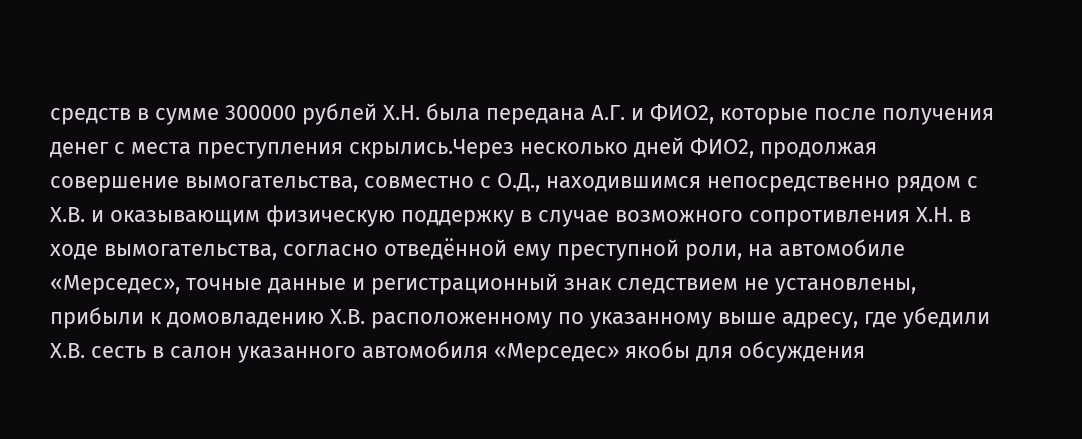средств в сумме 300000 рублей Х.Н. была передана А.Г. и ФИО2, которые после получения денег с места преступления скрылись.Через несколько дней ФИО2, продолжая совершение вымогательства, совместно с О.Д., находившимся непосредственно рядом с Х.В. и оказывающим физическую поддержку в случае возможного сопротивления Х.Н. в ходе вымогательства, согласно отведённой ему преступной роли, на автомобиле «Мерседес», точные данные и регистрационный знак следствием не установлены, прибыли к домовладению Х.В. расположенному по указанному выше адресу, где убедили Х.В. сесть в салон указанного автомобиля «Мерседес» якобы для обсуждения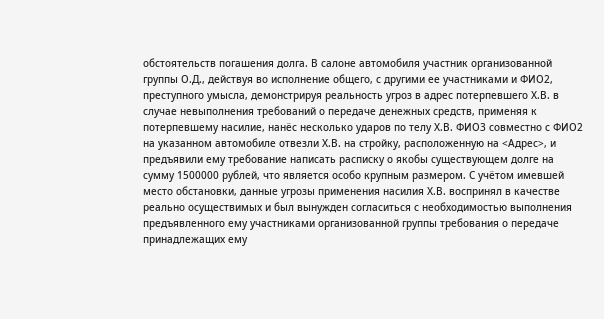обстоятельств погашения долга. В салоне автомобиля участник организованной группы О.Д., действуя во исполнение общего, с другими ее участниками и ФИО2, преступного умысла, демонстрируя реальность угроз в адрес потерпевшего Х.В. в случае невыполнения требований о передаче денежных средств, применяя к потерпевшему насилие, нанёс несколько ударов по телу Х.В. ФИО3 совместно с ФИО2 на указанном автомобиле отвезли Х.В. на стройку, расположенную на <Адрес>, и предъявили ему требование написать расписку о якобы существующем долге на сумму 1500000 рублей, что является особо крупным размером. С учётом имевшей место обстановки, данные угрозы применения насилия Х.В. воспринял в качестве реально осуществимых и был вынужден согласиться с необходимостью выполнения предъявленного ему участниками организованной группы требования о передаче принадлежащих ему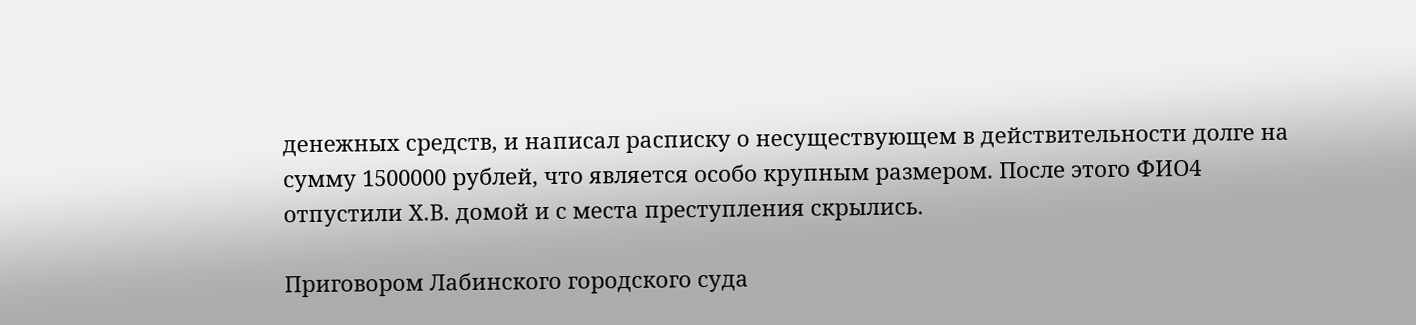денежных средств, и написал расписку о несуществующем в действительности долге на сумму 1500000 рублей, что является особо крупным размером. После этого ФИО4 отпустили Х.В. домой и с места преступления скрылись.

Приговором Лабинского городского суда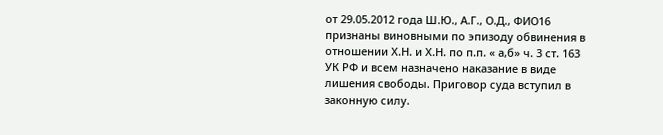от 29.05.2012 года Ш.Ю., А.Г., О.Д., ФИО16 признаны виновными по эпизоду обвинения в отношении Х.Н. и Х.Н. по п.п. « а,б» ч. 3 ст. 163 УК РФ и всем назначено наказание в виде лишения свободы. Приговор суда вступил в законную силу.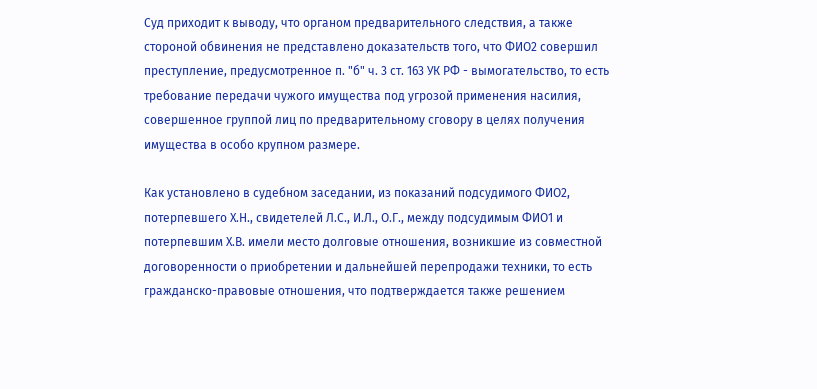Суд приходит к выводу, что органом предварительного следствия, а также стороной обвинения не представлено доказательств того, что ФИО2 совершил преступление, предусмотренное п. "б" ч. 3 ст. 163 УК РФ - вымогательство, то есть требование передачи чужого имущества под угрозой применения насилия, совершенное группой лиц по предварительному сговору в целях получения имущества в особо крупном размере.

Как установлено в судебном заседании, из показаний подсудимого ФИО2, потерпевшего Х.Н., свидетелей Л.С., И.Л., О.Г., между подсудимым ФИО1 и потерпевшим Х.В. имели место долговые отношения, возникшие из совместной договоренности о приобретении и дальнейшей перепродажи техники, то есть гражданско-правовые отношения, что подтверждается также решением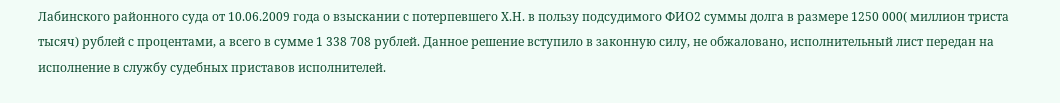Лабинского районного суда от 10.06.2009 года о взыскании с потерпевшего Х.Н. в пользу подсудимого ФИО2 суммы долга в размере 1250 000( миллион триста тысяч) рублей с процентами, а всего в сумме 1 338 708 рублей. Данное решение вступило в законную силу, не обжаловано, исполнительный лист передан на исполнение в службу судебных приставов исполнителей.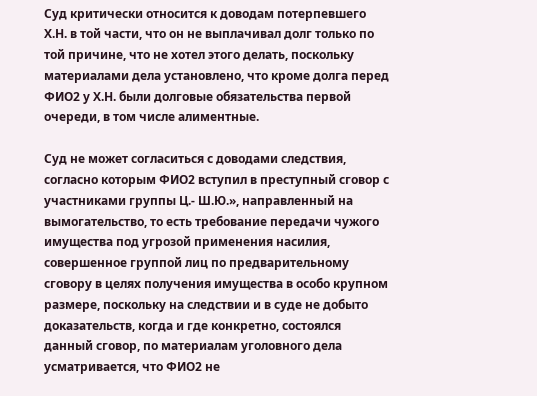Суд критически относится к доводам потерпевшего Х.Н. в той части, что он не выплачивал долг только по той причине, что не хотел этого делать, поскольку материалами дела установлено, что кроме долга перед ФИО2 у Х.Н. были долговые обязательства первой очереди, в том числе алиментные.

Суд не может согласиться с доводами следствия, согласно которым ФИО2 вступил в преступный сговор с участниками группы Ц.- Ш.Ю.», направленный на вымогательство, то есть требование передачи чужого имущества под угрозой применения насилия, совершенное группой лиц по предварительному сговору в целях получения имущества в особо крупном размере, поскольку на следствии и в суде не добыто доказательств, когда и где конкретно, состоялся данный сговор, по материалам уголовного дела усматривается, что ФИО2 не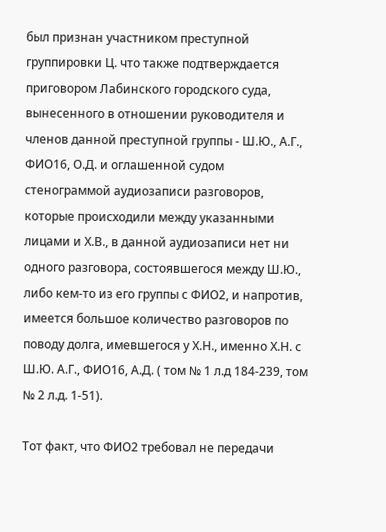был признан участником преступной группировки Ц. что также подтверждается приговором Лабинского городского суда, вынесенного в отношении руководителя и членов данной преступной группы - Ш.Ю., А.Г., ФИО16, О.Д. и оглашенной судом стенограммой аудиозаписи разговоров, которые происходили между указанными лицами и Х.В., в данной аудиозаписи нет ни одного разговора, состоявшегося между Ш.Ю., либо кем-то из его группы с ФИО2, и напротив, имеется большое количество разговоров по поводу долга, имевшегося у Х.Н., именно Х.Н. с Ш.Ю. А.Г., ФИО16, А.Д. ( том № 1 л.д 184-239, том № 2 л.д. 1-51).

Тот факт, что ФИО2 требовал не передачи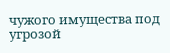чужого имущества под угрозой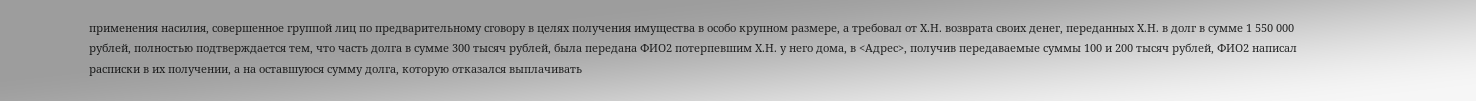применения насилия, совершенное группой лиц по предварительному сговору в целях получения имущества в особо крупном размере, а требовал от Х.Н. возврата своих денег, переданных Х.Н. в долг в сумме 1 550 000 рублей, полностью подтверждается тем, что часть долга в сумме 300 тысяч рублей, была передана ФИО2 потерпевшим Х.Н. у него дома, в <Адрес>, получив передаваемые суммы 100 и 200 тысяч рублей, ФИО2 написал расписки в их получении, а на оставшуюся сумму долга, которую отказался выплачивать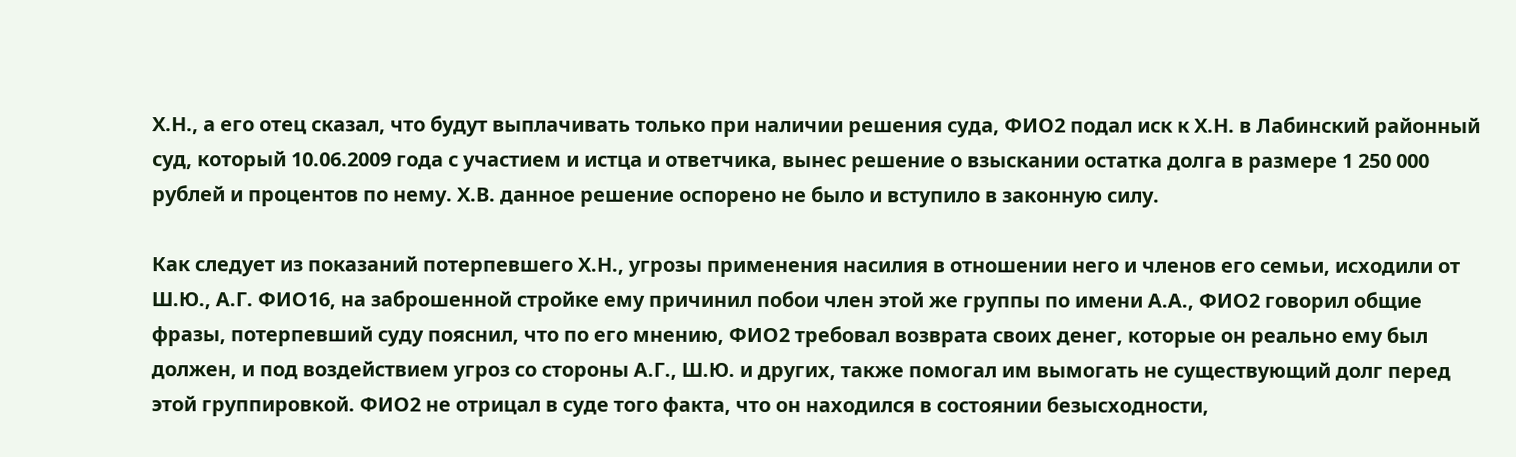Х.Н., а его отец сказал, что будут выплачивать только при наличии решения суда, ФИО2 подал иск к Х.Н. в Лабинский районный суд, который 10.06.2009 года с участием и истца и ответчика, вынес решение о взыскании остатка долга в размере 1 250 000 рублей и процентов по нему. Х.В. данное решение оспорено не было и вступило в законную силу.

Как следует из показаний потерпевшего Х.Н., угрозы применения насилия в отношении него и членов его семьи, исходили от Ш.Ю., А.Г. ФИО16, на заброшенной стройке ему причинил побои член этой же группы по имени А.А., ФИО2 говорил общие фразы, потерпевший суду пояснил, что по его мнению, ФИО2 требовал возврата своих денег, которые он реально ему был должен, и под воздействием угроз со стороны А.Г., Ш.Ю. и других, также помогал им вымогать не существующий долг перед этой группировкой. ФИО2 не отрицал в суде того факта, что он находился в состоянии безысходности,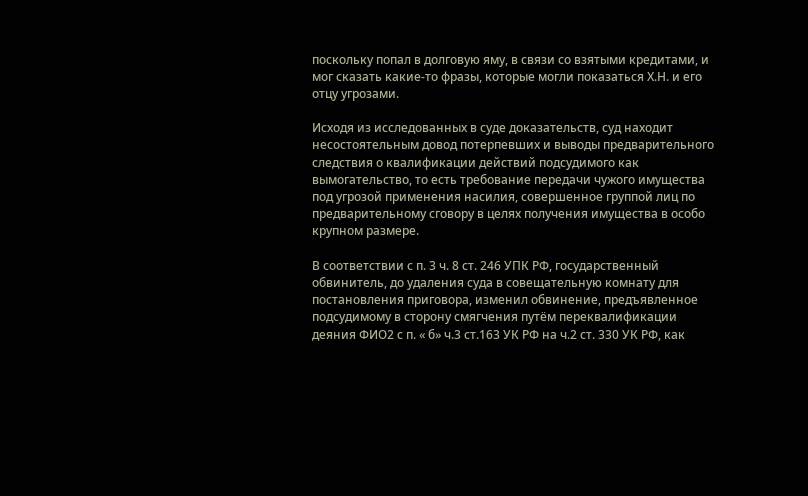поскольку попал в долговую яму, в связи со взятыми кредитами, и мог сказать какие-то фразы, которые могли показаться Х.Н. и его отцу угрозами.

Исходя из исследованных в суде доказательств, суд находит несостоятельным довод потерпевших и выводы предварительного следствия о квалификации действий подсудимого как вымогательство, то есть требование передачи чужого имущества под угрозой применения насилия, совершенное группой лиц по предварительному сговору в целях получения имущества в особо крупном размере.

В соответствии с п. 3 ч. 8 ст. 246 УПК РФ, государственный обвинитель, до удаления суда в совещательную комнату для постановления приговора, изменил обвинение, предъявленное подсудимому в сторону смягчения путём переквалификации деяния ФИО2 с п. « б» ч.3 ст.163 УК РФ на ч.2 ст. 330 УК РФ, как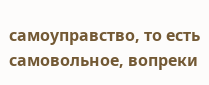самоуправство, то есть самовольное, вопреки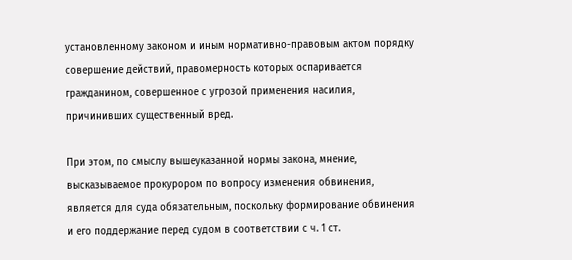установленному законом и иным нормативно-правовым актом порядку совершение действий, правомерность которых оспаривается гражданином, совершенное с угрозой применения насилия, причинивших существенный вред.

При этом, по смыслу вышеуказанной нормы закона, мнение, высказываемое прокурором по вопросу изменения обвинения, является для суда обязательным, поскольку формирование обвинения и его поддержание перед судом в соответствии с ч. 1 ст.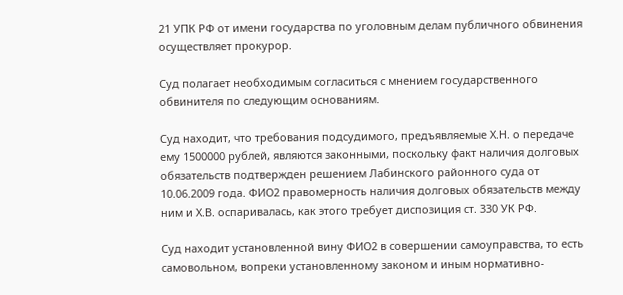21 УПК РФ от имени государства по уголовным делам публичного обвинения осуществляет прокурор.

Суд полагает необходимым согласиться с мнением государственного обвинителя по следующим основаниям.

Суд находит, что требования подсудимого, предъявляемые Х.Н. о передаче ему 1500000 рублей, являются законными, поскольку факт наличия долговых обязательств подтвержден решением Лабинского районного суда от 10.06.2009 года. ФИО2 правомерность наличия долговых обязательств между ним и Х.В. оспаривалась, как этого требует диспозиция ст. 330 УК РФ.

Суд находит установленной вину ФИО2 в совершении самоуправства, то есть самовольном, вопреки установленному законом и иным нормативно-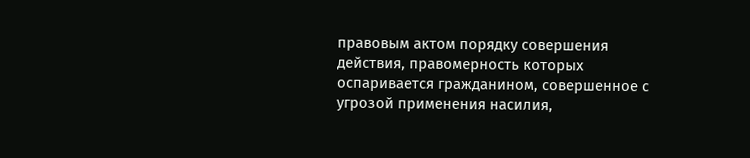правовым актом порядку совершения действия, правомерность которых оспаривается гражданином, совершенное с угрозой применения насилия,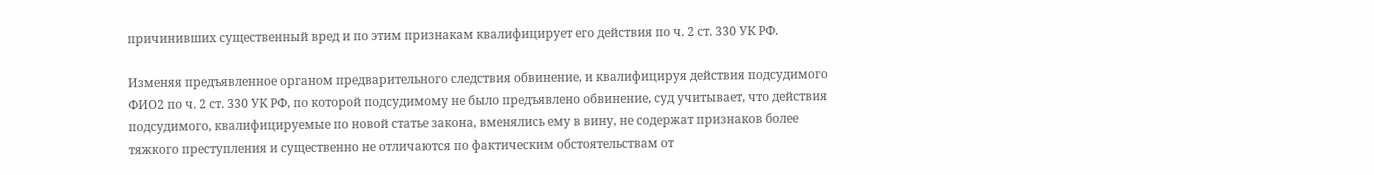причинивших существенный вред и по этим признакам квалифицирует его действия по ч. 2 ст. 330 УК РФ.

Изменяя предъявленное органом предварительного следствия обвинение, и квалифицируя действия подсудимого ФИО2 по ч. 2 ст. 330 УК РФ, по которой подсудимому не было предъявлено обвинение, суд учитывает, что действия подсудимого, квалифицируемые по новой статье закона, вменялись ему в вину, не содержат признаков более тяжкого преступления и существенно не отличаются по фактическим обстоятельствам от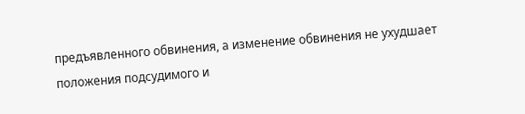предъявленного обвинения, а изменение обвинения не ухудшает положения подсудимого и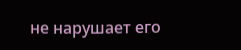не нарушает его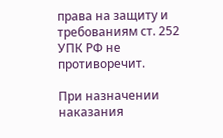права на защиту и требованиям ст. 252 УПК РФ не противоречит.

При назначении наказания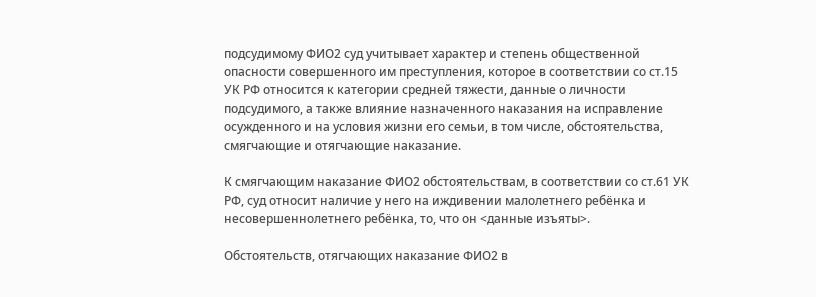подсудимому ФИО2 суд учитывает характер и степень общественной опасности совершенного им преступления, которое в соответствии со ст.15 УК РФ относится к категории средней тяжести, данные о личности подсудимого, а также влияние назначенного наказания на исправление осужденного и на условия жизни его семьи, в том числе, обстоятельства, смягчающие и отягчающие наказание.

К смягчающим наказание ФИО2 обстоятельствам, в соответствии со ст.61 УК РФ, суд относит наличие у него на иждивении малолетнего ребёнка и несовершеннолетнего ребёнка, то, что он <данные изъяты>.

Обстоятельств, отягчающих наказание ФИО2 в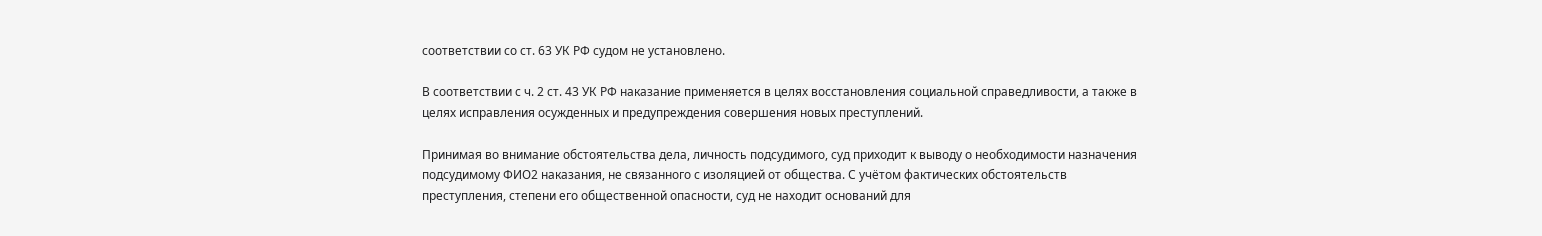соответствии со ст. 63 УК РФ судом не установлено.

В соответствии с ч. 2 ст. 43 УК РФ наказание применяется в целях восстановления социальной справедливости, а также в целях исправления осужденных и предупреждения совершения новых преступлений.

Принимая во внимание обстоятельства дела, личность подсудимого, суд приходит к выводу о необходимости назначения подсудимому ФИО2 наказания, не связанного с изоляцией от общества. С учётом фактических обстоятельств преступления, степени его общественной опасности, суд не находит оснований для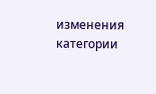изменения категории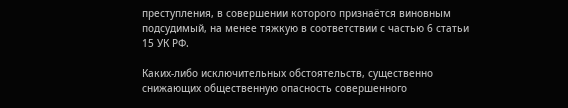преступления, в совершении которого признаётся виновным подсудимый, на менее тяжкую в соответствии с частью 6 статьи 15 УК РФ.

Каких-либо исключительных обстоятельств, существенно снижающих общественную опасность совершенного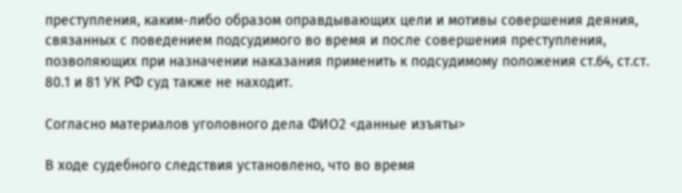преступления, каким-либо образом оправдывающих цели и мотивы совершения деяния, связанных с поведением подсудимого во время и после совершения преступления, позволяющих при назначении наказания применить к подсудимому положения ст.64, ст.ст. 80.1 и 81 УК РФ суд также не находит.

Согласно материалов уголовного дела ФИО2 <данные изъяты>

В ходе судебного следствия установлено, что во время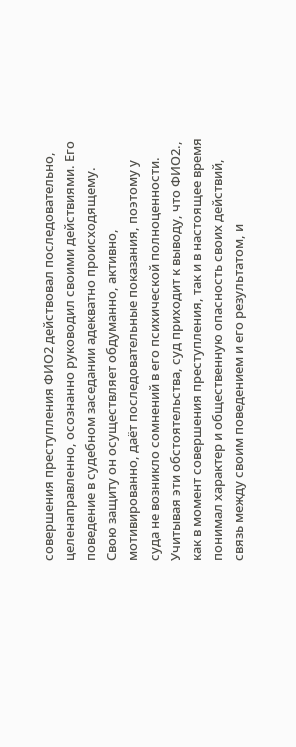совершения преступления ФИО2 действовал последовательно, целенаправленно, осознанно руководил своими действиями. Его поведение в судебном заседании адекватно происходящему. Свою защиту он осуществляет обдуманно, активно, мотивированно, даёт последовательные показания, поэтому у суда не возникло сомнений в его психической полноценности. Учитывая эти обстоятельства, суд приходит к выводу, что ФИО2., как в момент совершения преступления, так и в настоящее время понимал характер и общественную опасность своих действий, связь между своим поведением и его результатом, и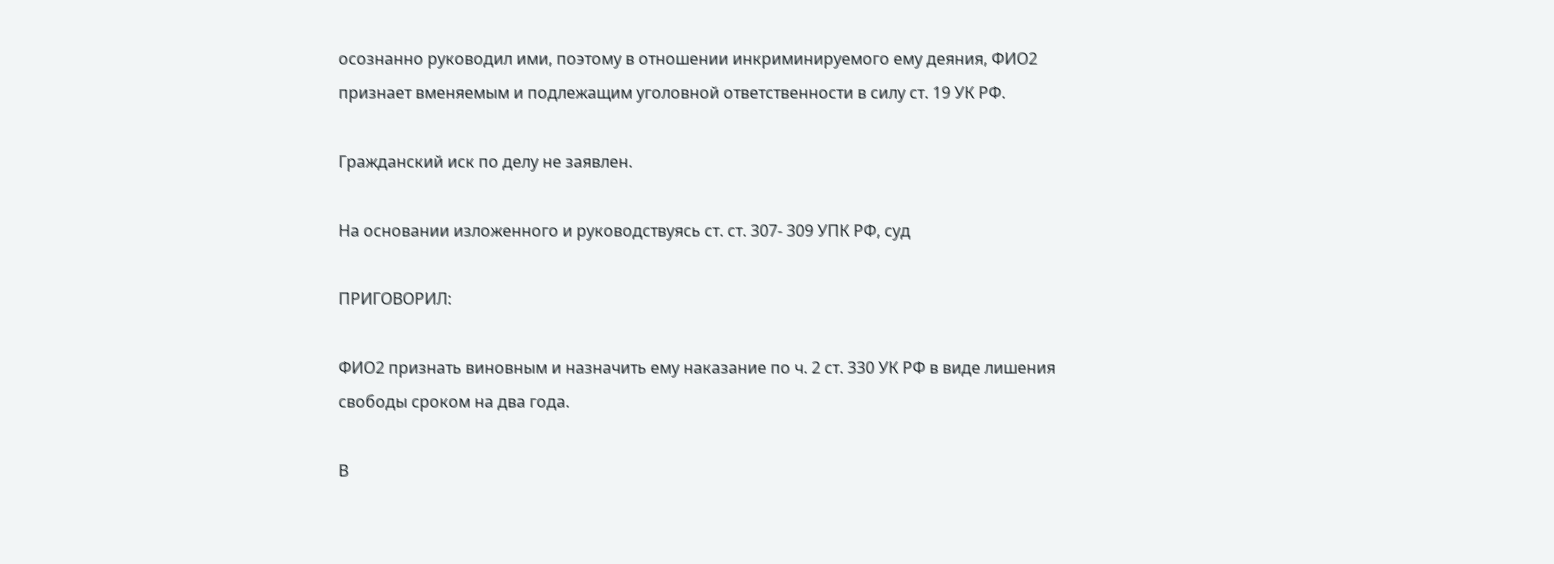осознанно руководил ими, поэтому в отношении инкриминируемого ему деяния, ФИО2 признает вменяемым и подлежащим уголовной ответственности в силу ст. 19 УК РФ.

Гражданский иск по делу не заявлен.

На основании изложенного и руководствуясь ст. ст. 307- 309 УПК РФ, суд

ПРИГОВОРИЛ:

ФИО2 признать виновным и назначить ему наказание по ч. 2 ст. 330 УК РФ в виде лишения свободы сроком на два года.

В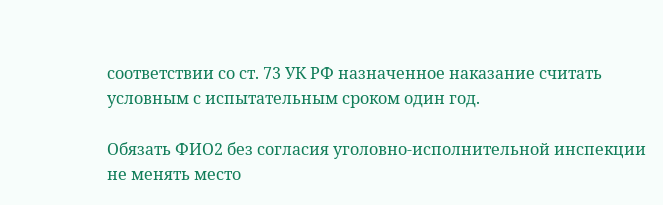соответствии со ст. 73 УК РФ назначенное наказание считать условным с испытательным сроком один год.

Обязать ФИО2 без согласия уголовно-исполнительной инспекции не менять место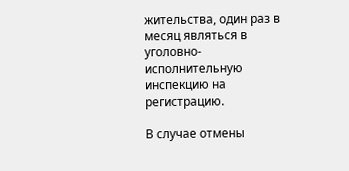жительства, один раз в месяц являться в уголовно-исполнительную инспекцию на регистрацию.

В случае отмены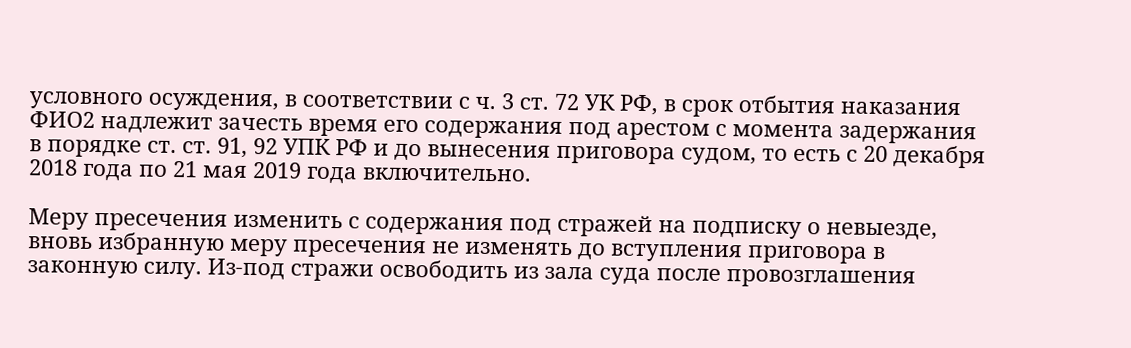условного осуждения, в соответствии с ч. 3 ст. 72 УК РФ, в срок отбытия наказания ФИО2 надлежит зачесть время его содержания под арестом с момента задержания в порядке ст. ст. 91, 92 УПК РФ и до вынесения приговора судом, то есть с 20 декабря 2018 года по 21 мая 2019 года включительно.

Меру пресечения изменить с содержания под стражей на подписку о невыезде, вновь избранную меру пресечения не изменять до вступления приговора в законную силу. Из-под стражи освободить из зала суда после провозглашения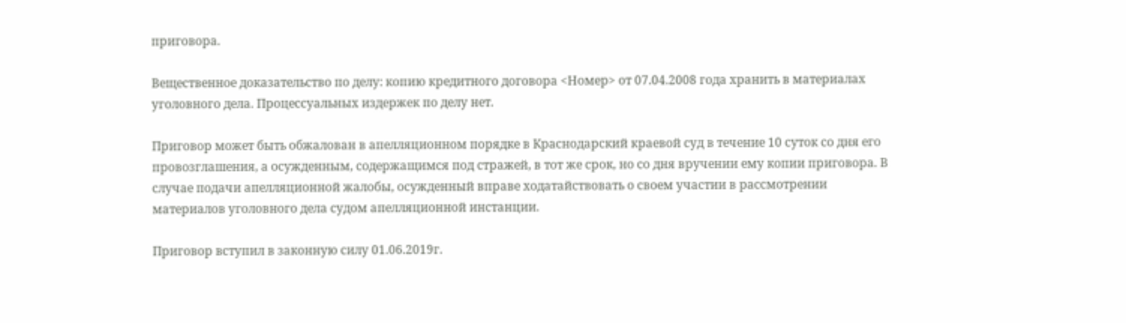приговора.

Вещественное доказательство по делу: копию кредитного договора <Номер> от 07.04.2008 года хранить в материалах уголовного дела. Процессуальных издержек по делу нет.

Приговор может быть обжалован в апелляционном порядке в Краснодарский краевой суд в течение 10 суток со дня его провозглашения, а осужденным, содержащимся под стражей, в тот же срок, но со дня вручении ему копии приговора. В случае подачи апелляционной жалобы, осужденный вправе ходатайствовать о своем участии в рассмотрении материалов уголовного дела судом апелляционной инстанции.

Приговор вступил в законную силу 01.06.2019г.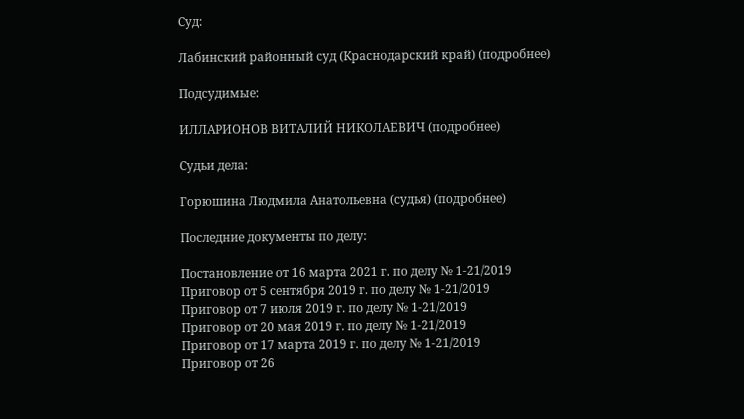Суд:

Лабинский районный суд (Краснодарский край) (подробнее)

Подсудимые:

ИЛЛАРИОНОВ ВИТАЛИЙ НИКОЛАЕВИЧ (подробнее)

Судьи дела:

Горюшина Людмила Анатольевна (судья) (подробнее)

Последние документы по делу:

Постановление от 16 марта 2021 г. по делу № 1-21/2019
Приговор от 5 сентября 2019 г. по делу № 1-21/2019
Приговор от 7 июля 2019 г. по делу № 1-21/2019
Приговор от 20 мая 2019 г. по делу № 1-21/2019
Приговор от 17 марта 2019 г. по делу № 1-21/2019
Приговор от 26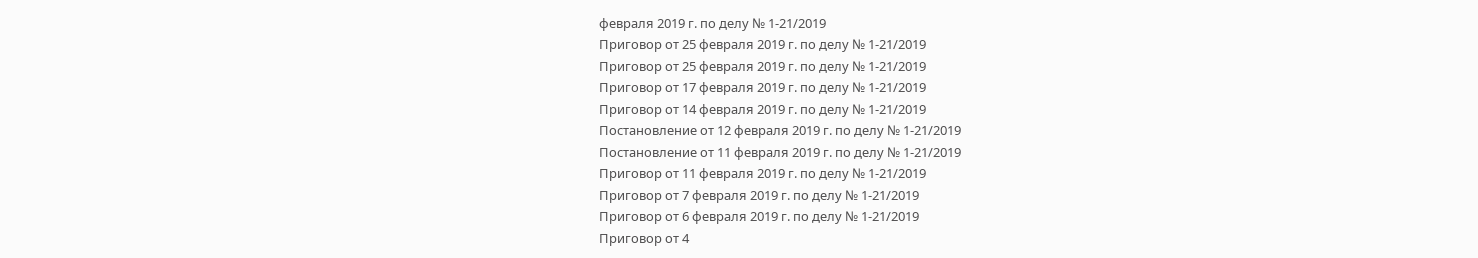февраля 2019 г. по делу № 1-21/2019
Приговор от 25 февраля 2019 г. по делу № 1-21/2019
Приговор от 25 февраля 2019 г. по делу № 1-21/2019
Приговор от 17 февраля 2019 г. по делу № 1-21/2019
Приговор от 14 февраля 2019 г. по делу № 1-21/2019
Постановление от 12 февраля 2019 г. по делу № 1-21/2019
Постановление от 11 февраля 2019 г. по делу № 1-21/2019
Приговор от 11 февраля 2019 г. по делу № 1-21/2019
Приговор от 7 февраля 2019 г. по делу № 1-21/2019
Приговор от 6 февраля 2019 г. по делу № 1-21/2019
Приговор от 4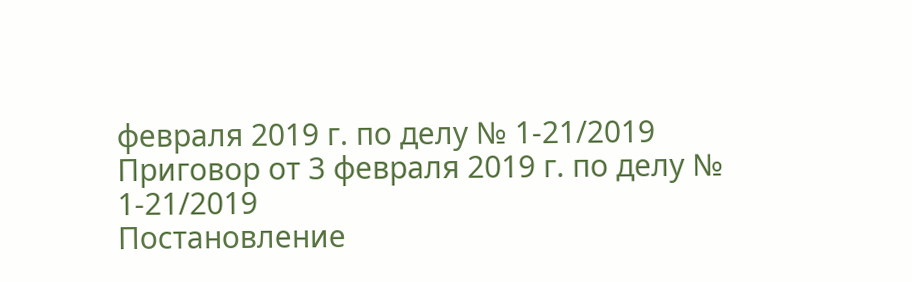февраля 2019 г. по делу № 1-21/2019
Приговор от 3 февраля 2019 г. по делу № 1-21/2019
Постановление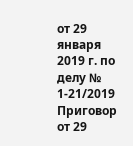от 29 января 2019 г. по делу № 1-21/2019
Приговор от 29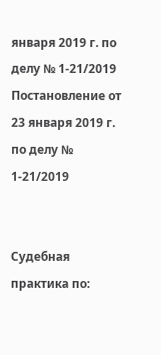января 2019 г. по делу № 1-21/2019
Постановление от 23 января 2019 г. по делу № 1-21/2019


Судебная практика по: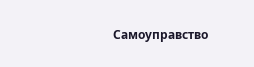Самоуправство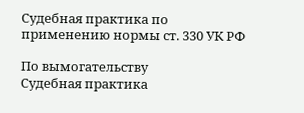Судебная практика по применению нормы ст. 330 УК РФ

По вымогательству
Судебная практика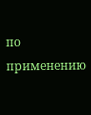по применению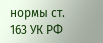нормы ст. 163 УК РФ